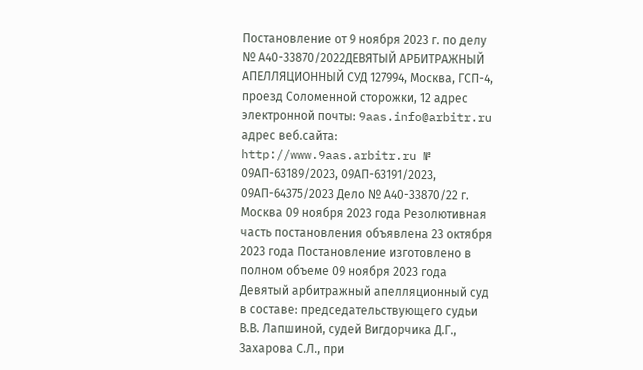Постановление от 9 ноября 2023 г. по делу № А40-33870/2022ДЕВЯТЫЙ АРБИТРАЖНЫЙ АПЕЛЛЯЦИОННЫЙ СУД 127994, Москва, ГСП-4, проезд Соломенной cторожки, 12 адрес электронной почты: 9aas.info@arbitr.ru адрес веб.сайта: http://www.9aas.arbitr.ru № 09АП-63189/2023, 09АП-63191/2023, 09АП-64375/2023 Дело № А40-33870/22 г. Москва 09 ноября 2023 года Резолютивная часть постановления объявлена 23 октября 2023 года Постановление изготовлено в полном объеме 09 ноября 2023 года Девятый арбитражный апелляционный суд в составе: председательствующего судьи В.В. Лапшиной, судей Вигдорчика Д.Г., Захарова С.Л., при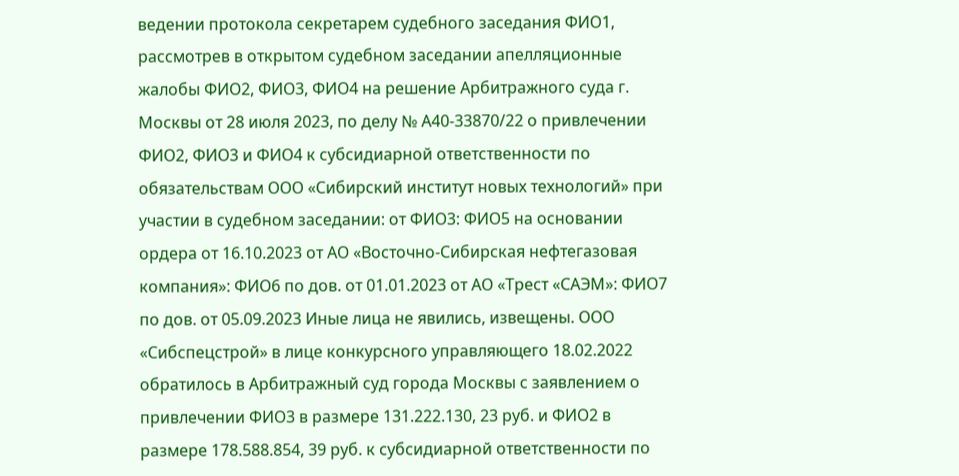ведении протокола секретарем судебного заседания ФИО1, рассмотрев в открытом судебном заседании апелляционные жалобы ФИО2, ФИО3, ФИО4 на решение Арбитражного суда г. Москвы от 28 июля 2023, по делу № А40-33870/22 о привлечении ФИО2, ФИО3 и ФИО4 к субсидиарной ответственности по обязательствам ООО «Сибирский институт новых технологий» при участии в судебном заседании: от ФИО3: ФИО5 на основании ордера от 16.10.2023 от АО «Восточно-Сибирская нефтегазовая компания»: ФИО6 по дов. от 01.01.2023 от АО «Трест «САЭМ»: ФИО7 по дов. от 05.09.2023 Иные лица не явились, извещены. ООО «Сибспецстрой» в лице конкурсного управляющего 18.02.2022 обратилось в Арбитражный суд города Москвы с заявлением о привлечении ФИО3 в размере 131.222.130, 23 руб. и ФИО2 в размере 178.588.854, 39 руб. к субсидиарной ответственности по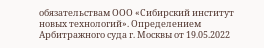обязательствам ООО «Сибирский институт новых технологий». Определением Арбитражного суда г. Москвы от 19.05.2022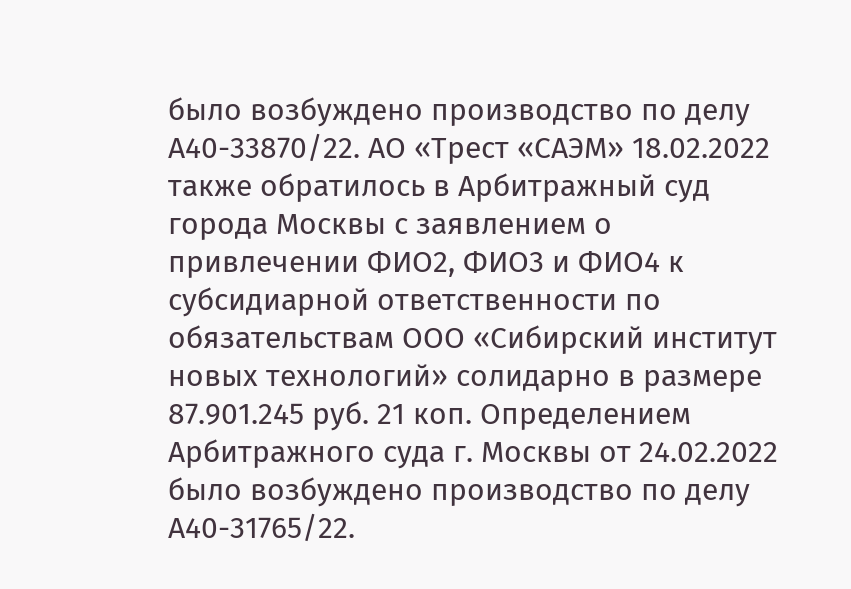было возбуждено производство по делу А40-33870/22. АО «Трест «САЭМ» 18.02.2022 также обратилось в Арбитражный суд города Москвы с заявлением о привлечении ФИО2, ФИО3 и ФИО4 к субсидиарной ответственности по обязательствам ООО «Сибирский институт новых технологий» солидарно в размере 87.901.245 руб. 21 коп. Определением Арбитражного суда г. Москвы от 24.02.2022 было возбуждено производство по делу А40-31765/22.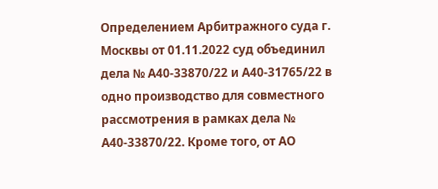Определением Арбитражного суда г. Москвы от 01.11.2022 суд объединил дела № А40-33870/22 и А40-31765/22 в одно производство для совместного рассмотрения в рамках дела № А40-33870/22. Кроме того, от АО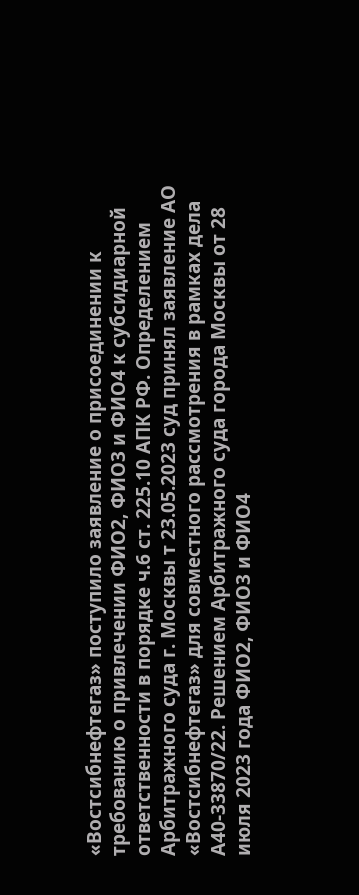«Востсибнефтегаз» поступило заявление о присоединении к требованию о привлечении ФИО2, ФИО3 и ФИО4 к субсидиарной ответственности в порядке ч.6 ст. 225.10 АПК РФ. Определением Арбитражного суда г. Москвы т 23.05.2023 суд принял заявление АО «Востсибнефтегаз» для совместного рассмотрения в рамках дела А40-33870/22. Решением Арбитражного суда города Москвы от 28 июля 2023 года ФИО2, ФИО3 и ФИО4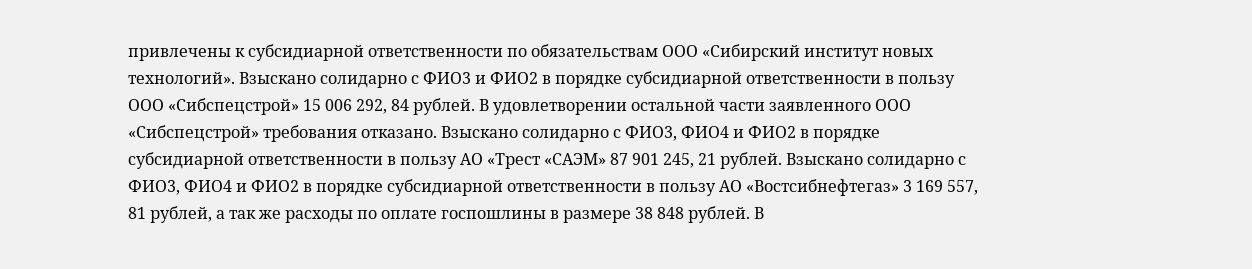привлечены к субсидиарной ответственности по обязательствам ООО «Сибирский институт новых технологий». Взыскано солидарно с ФИО3 и ФИО2 в порядке субсидиарной ответственности в пользу ООО «Сибспецстрой» 15 006 292, 84 рублей. В удовлетворении остальной части заявленного ООО «Сибспецстрой» требования отказано. Взыскано солидарно с ФИО3, ФИО4 и ФИО2 в порядке субсидиарной ответственности в пользу АО «Трест «САЭМ» 87 901 245, 21 рублей. Взыскано солидарно с ФИО3, ФИО4 и ФИО2 в порядке субсидиарной ответственности в пользу АО «Востсибнефтегаз» 3 169 557, 81 рублей, а так же расходы по оплате госпошлины в размере 38 848 рублей. В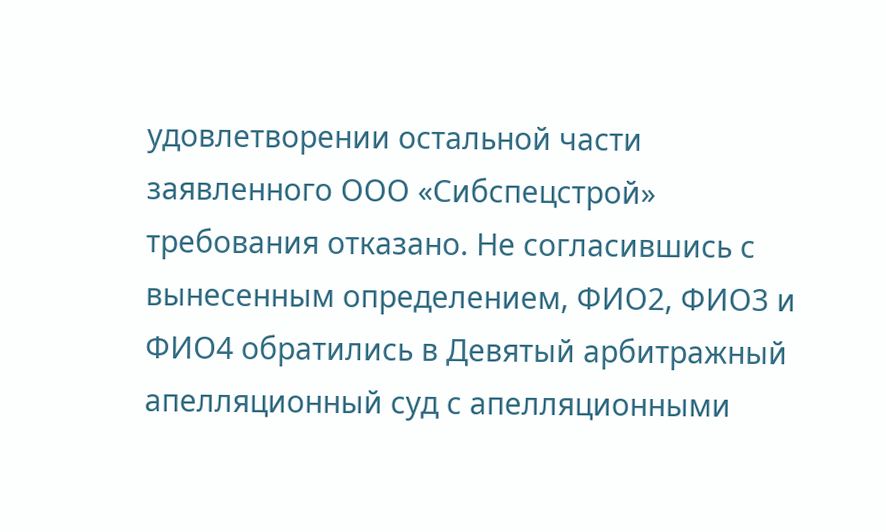удовлетворении остальной части заявленного ООО «Сибспецстрой» требования отказано. Не согласившись с вынесенным определением, ФИО2, ФИО3 и ФИО4 обратились в Девятый арбитражный апелляционный суд с апелляционными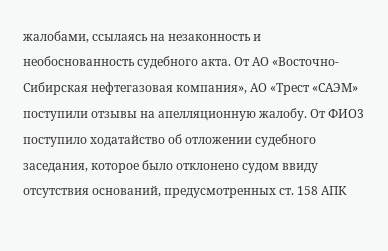жалобами, ссылаясь на незаконность и необоснованность судебного акта. От АО «Восточно-Сибирская нефтегазовая компания», АО «Трест «САЭМ» поступили отзывы на апелляционную жалобу. От ФИО3 поступило ходатайство об отложении судебного заседания, которое было отклонено судом ввиду отсутствия оснований, предусмотренных ст. 158 АПК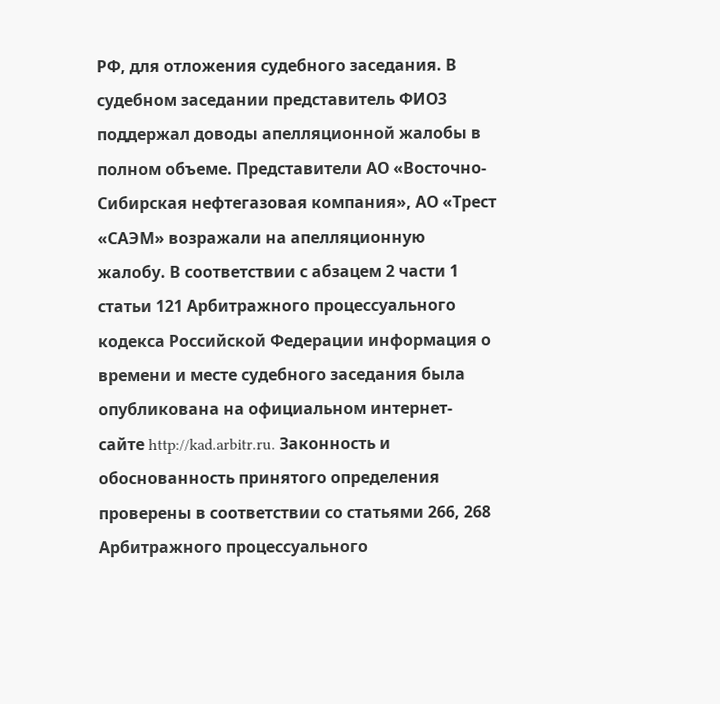РФ, для отложения судебного заседания. В судебном заседании представитель ФИО3 поддержал доводы апелляционной жалобы в полном объеме. Представители АО «Восточно-Сибирская нефтегазовая компания», АО «Трест «САЭМ» возражали на апелляционную жалобу. В соответствии с абзацем 2 части 1 статьи 121 Арбитражного процессуального кодекса Российской Федерации информация о времени и месте судебного заседания была опубликована на официальном интернет-сайте http://kad.arbitr.ru. Законность и обоснованность принятого определения проверены в соответствии со статьями 266, 268 Арбитражного процессуального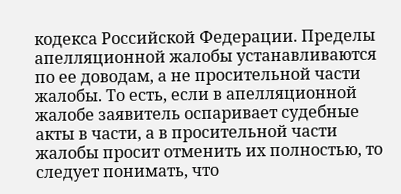кодекса Российской Федерации. Пределы апелляционной жалобы устанавливаются по ее доводам, а не просительной части жалобы. То есть, если в апелляционной жалобе заявитель оспаривает судебные акты в части, а в просительной части жалобы просит отменить их полностью, то следует понимать, что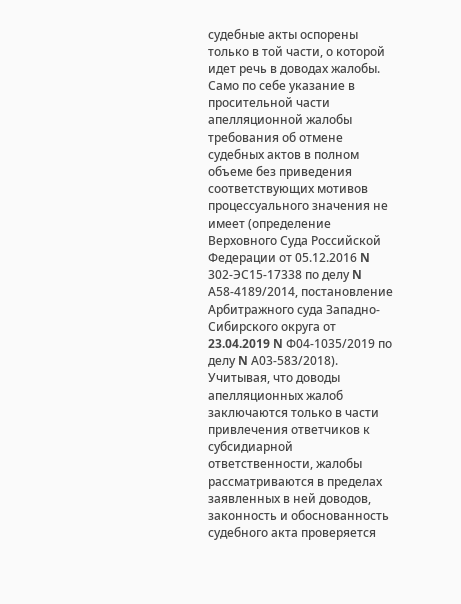судебные акты оспорены только в той части, о которой идет речь в доводах жалобы. Само по себе указание в просительной части апелляционной жалобы требования об отмене судебных актов в полном объеме без приведения соответствующих мотивов процессуального значения не имеет (определение Верховного Суда Российской Федерации от 05.12.2016 N 302-ЭС15-17338 по делу N А58-4189/2014, постановление Арбитражного суда Западно-Сибирского округа от 23.04.2019 N Ф04-1035/2019 по делу N А03-583/2018). Учитывая, что доводы апелляционных жалоб заключаются только в части привлечения ответчиков к субсидиарной ответственности, жалобы рассматриваются в пределах заявленных в ней доводов, законность и обоснованность судебного акта проверяется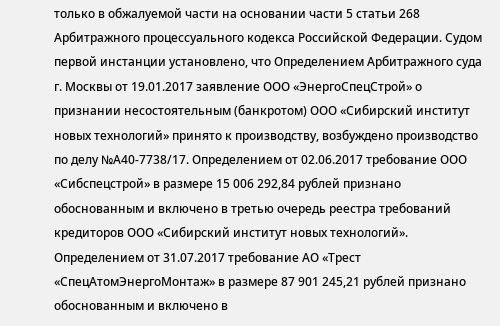только в обжалуемой части на основании части 5 статьи 268 Арбитражного процессуального кодекса Российской Федерации. Судом первой инстанции установлено, что Определением Арбитражного суда г. Москвы от 19.01.2017 заявление ООО «ЭнергоСпецСтрой» о признании несостоятельным (банкротом) ООО «Сибирский институт новых технологий» принято к производству, возбуждено производство по делу №А40-7738/17. Определением от 02.06.2017 требование ООО «Сибспецстрой» в размере 15 006 292,84 рублей признано обоснованным и включено в третью очередь реестра требований кредиторов ООО «Сибирский институт новых технологий». Определением от 31.07.2017 требование АО «Трест «СпецАтомЭнергоМонтаж» в размере 87 901 245,21 рублей признано обоснованным и включено в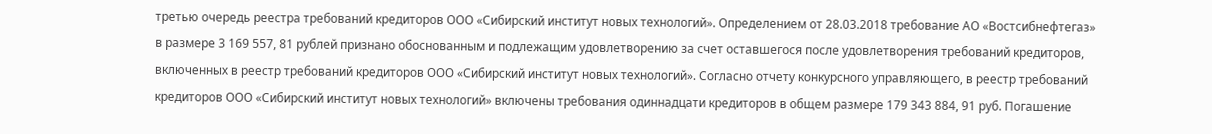третью очередь реестра требований кредиторов ООО «Сибирский институт новых технологий». Определением от 28.03.2018 требование АО «Востсибнефтегаз» в размере 3 169 557, 81 рублей признано обоснованным и подлежащим удовлетворению за счет оставшегося после удовлетворения требований кредиторов, включенных в реестр требований кредиторов ООО «Сибирский институт новых технологий». Согласно отчету конкурсного управляющего, в реестр требований кредиторов ООО «Сибирский институт новых технологий» включены требования одиннадцати кредиторов в общем размере 179 343 884, 91 руб. Погашение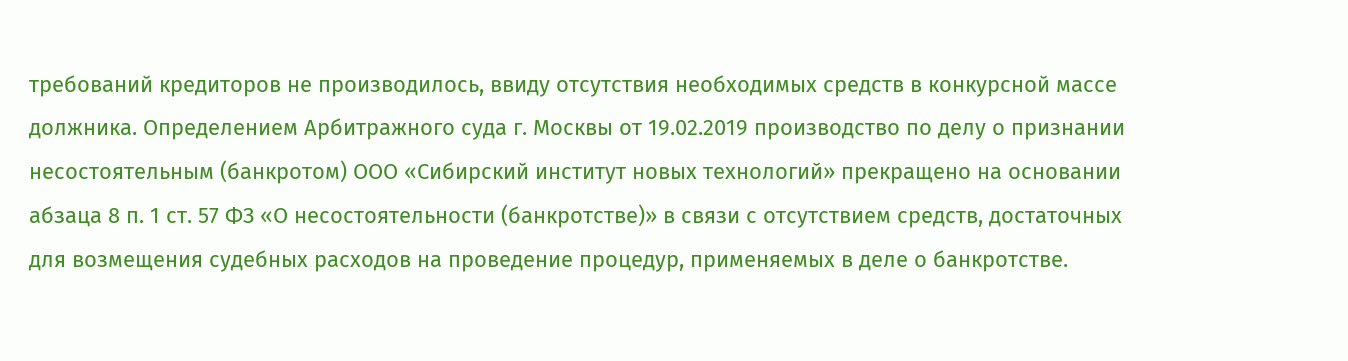требований кредиторов не производилось, ввиду отсутствия необходимых средств в конкурсной массе должника. Определением Арбитражного суда г. Москвы от 19.02.2019 производство по делу о признании несостоятельным (банкротом) ООО «Сибирский институт новых технологий» прекращено на основании абзаца 8 п. 1 ст. 57 ФЗ «О несостоятельности (банкротстве)» в связи с отсутствием средств, достаточных для возмещения судебных расходов на проведение процедур, применяемых в деле о банкротстве.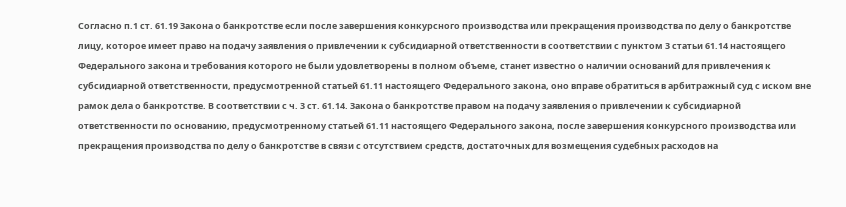Согласно п.1 ст. 61.19 Закона о банкротстве если после завершения конкурсного производства или прекращения производства по делу о банкротстве лицу, которое имеет право на подачу заявления о привлечении к субсидиарной ответственности в соответствии с пунктом 3 статьи 61.14 настоящего Федерального закона и требования которого не были удовлетворены в полном объеме, станет известно о наличии оснований для привлечения к субсидиарной ответственности, предусмотренной статьей 61.11 настоящего Федерального закона, оно вправе обратиться в арбитражный суд с иском вне рамок дела о банкротстве. В соответствии с ч. 3 ст. 61.14. Закона о банкротстве правом на подачу заявления о привлечении к субсидиарной ответственности по основанию, предусмотренному статьей 61.11 настоящего Федерального закона, после завершения конкурсного производства или прекращения производства по делу о банкротстве в связи с отсутствием средств, достаточных для возмещения судебных расходов на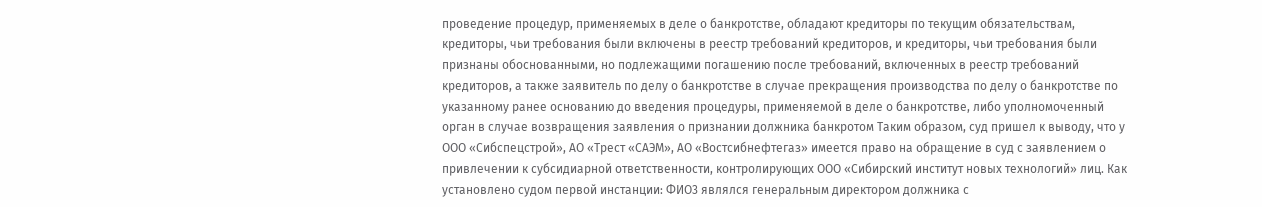проведение процедур, применяемых в деле о банкротстве, обладают кредиторы по текущим обязательствам, кредиторы, чьи требования были включены в реестр требований кредиторов, и кредиторы, чьи требования были признаны обоснованными, но подлежащими погашению после требований, включенных в реестр требований кредиторов, а также заявитель по делу о банкротстве в случае прекращения производства по делу о банкротстве по указанному ранее основанию до введения процедуры, применяемой в деле о банкротстве, либо уполномоченный орган в случае возвращения заявления о признании должника банкротом Таким образом, суд пришел к выводу, что у ООО «Сибспецстрой», АО «Трест «САЭМ», АО «Востсибнефтегаз» имеется право на обращение в суд с заявлением о привлечении к субсидиарной ответственности, контролирующих ООО «Сибирский институт новых технологий» лиц. Как установлено судом первой инстанции: ФИО3 являлся генеральным директором должника с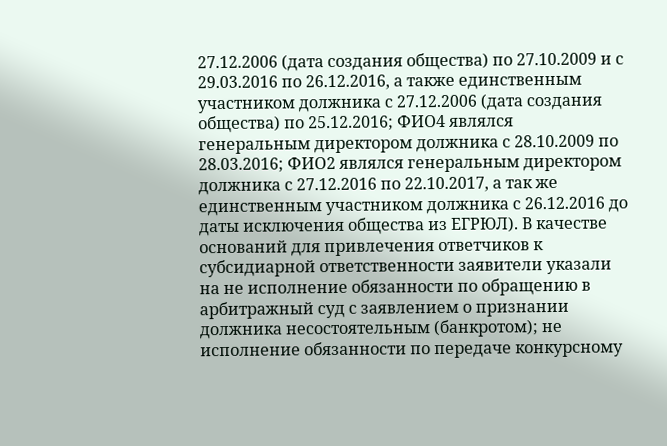27.12.2006 (дата создания общества) по 27.10.2009 и с 29.03.2016 по 26.12.2016, а также единственным участником должника с 27.12.2006 (дата создания общества) по 25.12.2016; ФИО4 являлся генеральным директором должника с 28.10.2009 по 28.03.2016; ФИО2 являлся генеральным директором должника с 27.12.2016 по 22.10.2017, а так же единственным участником должника с 26.12.2016 до даты исключения общества из ЕГРЮЛ). В качестве оснований для привлечения ответчиков к субсидиарной ответственности заявители указали на не исполнение обязанности по обращению в арбитражный суд с заявлением о признании должника несостоятельным (банкротом); не исполнение обязанности по передаче конкурсному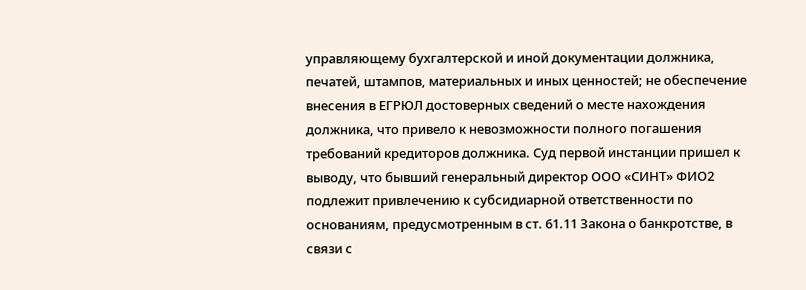управляющему бухгалтерской и иной документации должника, печатей, штампов, материальных и иных ценностей; не обеспечение внесения в ЕГРЮЛ достоверных сведений о месте нахождения должника, что привело к невозможности полного погашения требований кредиторов должника. Суд первой инстанции пришел к выводу, что бывший генеральный директор ООО «СИНТ» ФИО2 подлежит привлечению к субсидиарной ответственности по основаниям, предусмотренным в ст. 61.11 Закона о банкротстве, в связи с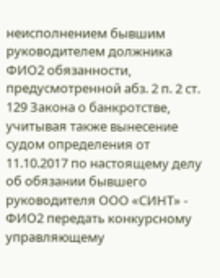неисполнением бывшим руководителем должника ФИО2 обязанности, предусмотренной абз. 2 п. 2 ст. 129 Закона о банкротстве, учитывая также вынесение судом определения от 11.10.2017 по настоящему делу об обязании бывшего руководителя ООО «СИНТ» - ФИО2 передать конкурсному управляющему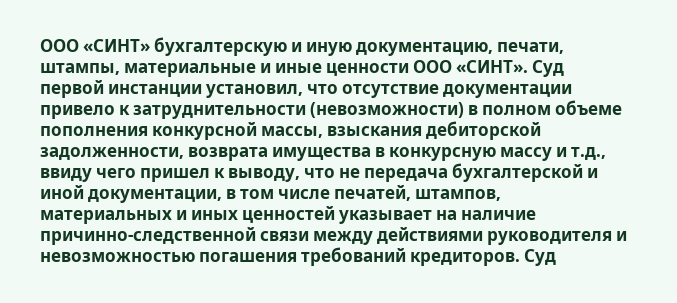ООО «СИНТ» бухгалтерскую и иную документацию, печати, штампы, материальные и иные ценности ООО «СИНТ». Суд первой инстанции установил, что отсутствие документации привело к затруднительности (невозможности) в полном объеме пополнения конкурсной массы, взыскания дебиторской задолженности, возврата имущества в конкурсную массу и т.д., ввиду чего пришел к выводу, что не передача бухгалтерской и иной документации, в том числе печатей, штампов, материальных и иных ценностей указывает на наличие причинно-следственной связи между действиями руководителя и невозможностью погашения требований кредиторов. Суд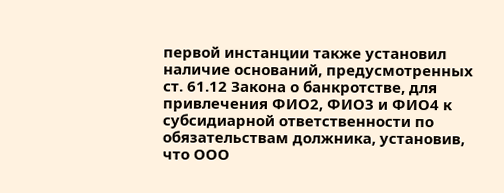первой инстанции также установил наличие оснований, предусмотренных ст. 61.12 Закона о банкротстве, для привлечения ФИО2, ФИО3 и ФИО4 к субсидиарной ответственности по обязательствам должника, установив, что ООО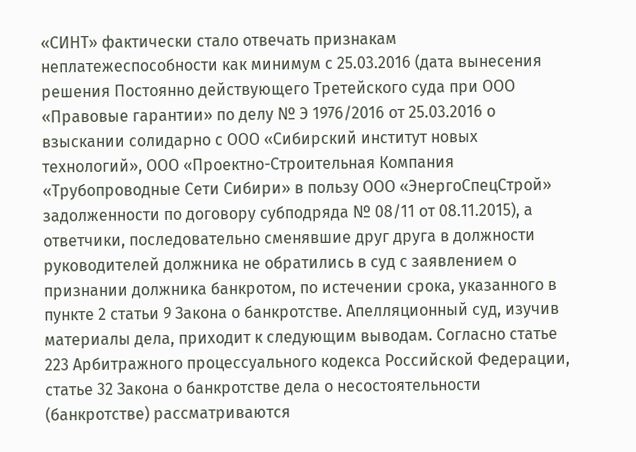«СИНТ» фактически стало отвечать признакам неплатежеспособности как минимум с 25.03.2016 (дата вынесения решения Постоянно действующего Третейского суда при ООО «Правовые гарантии» по делу № Э 1976/2016 от 25.03.2016 о взыскании солидарно с ООО «Сибирский институт новых технологий», ООО «Проектно-Строительная Компания «Трубопроводные Сети Сибири» в пользу ООО «ЭнергоСпецСтрой» задолженности по договору субподряда № 08/11 от 08.11.2015), а ответчики, последовательно сменявшие друг друга в должности руководителей должника не обратились в суд с заявлением о признании должника банкротом, по истечении срока, указанного в пункте 2 статьи 9 Закона о банкротстве. Апелляционный суд, изучив материалы дела, приходит к следующим выводам. Согласно статье 223 Арбитражного процессуального кодекса Российской Федерации, статье 32 Закона о банкротстве дела о несостоятельности (банкротстве) рассматриваются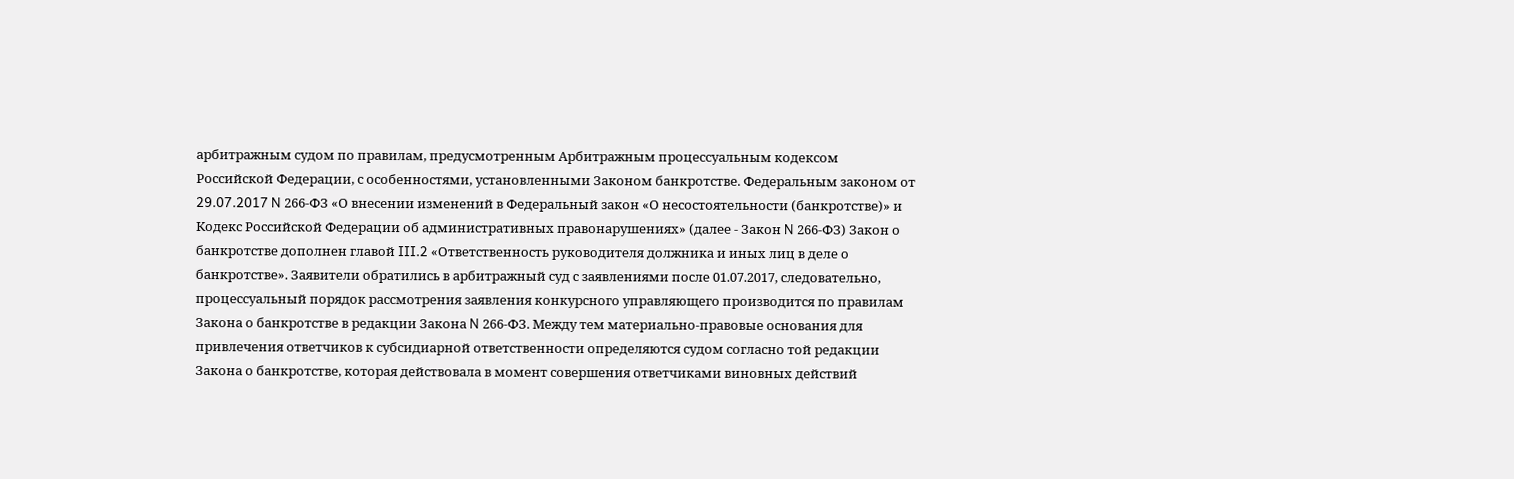арбитражным судом по правилам, предусмотренным Арбитражным процессуальным кодексом Российской Федерации, с особенностями, установленными Законом банкротстве. Федеральным законом от 29.07.2017 N 266-ФЗ «О внесении изменений в Федеральный закон «О несостоятельности (банкротстве)» и Кодекс Российской Федерации об административных правонарушениях» (далее - Закон N 266-ФЗ) Закон о банкротстве дополнен главой III.2 «Ответственность руководителя должника и иных лиц в деле о банкротстве». Заявители обратились в арбитражный суд с заявлениями после 01.07.2017, следовательно, процессуальный порядок рассмотрения заявления конкурсного управляющего производится по правилам Закона о банкротстве в редакции Закона N 266-ФЗ. Между тем материально-правовые основания для привлечения ответчиков к субсидиарной ответственности определяются судом согласно той редакции Закона о банкротстве, которая действовала в момент совершения ответчиками виновных действий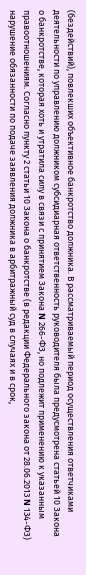(бездействий), повлекших объективное банкротство должника. В рассматриваемый период осуществления ответчиками деятельности по управлению должником субсидиарная ответственность руководителя была предусмотрена статьей 10 Закона о банкротстве, которая хоть и утратила силу в связи с принятием Закона N 266-ФЗ, но подлежит применению к указанным правоотношениям. Согласно пункту 2 статьи 10 Закона о банкротстве (в редакции Федерального закона от 28.06.2013 N 134-ФЗ) нарушение обязанности по подаче заявления должника в арбитражный суд в случаях и в срок,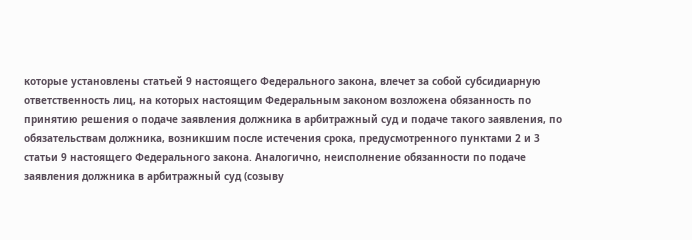которые установлены статьей 9 настоящего Федерального закона, влечет за собой субсидиарную ответственность лиц, на которых настоящим Федеральным законом возложена обязанность по принятию решения о подаче заявления должника в арбитражный суд и подаче такого заявления, по обязательствам должника, возникшим после истечения срока, предусмотренного пунктами 2 и 3 статьи 9 настоящего Федерального закона. Аналогично, неисполнение обязанности по подаче заявления должника в арбитражный суд (созыву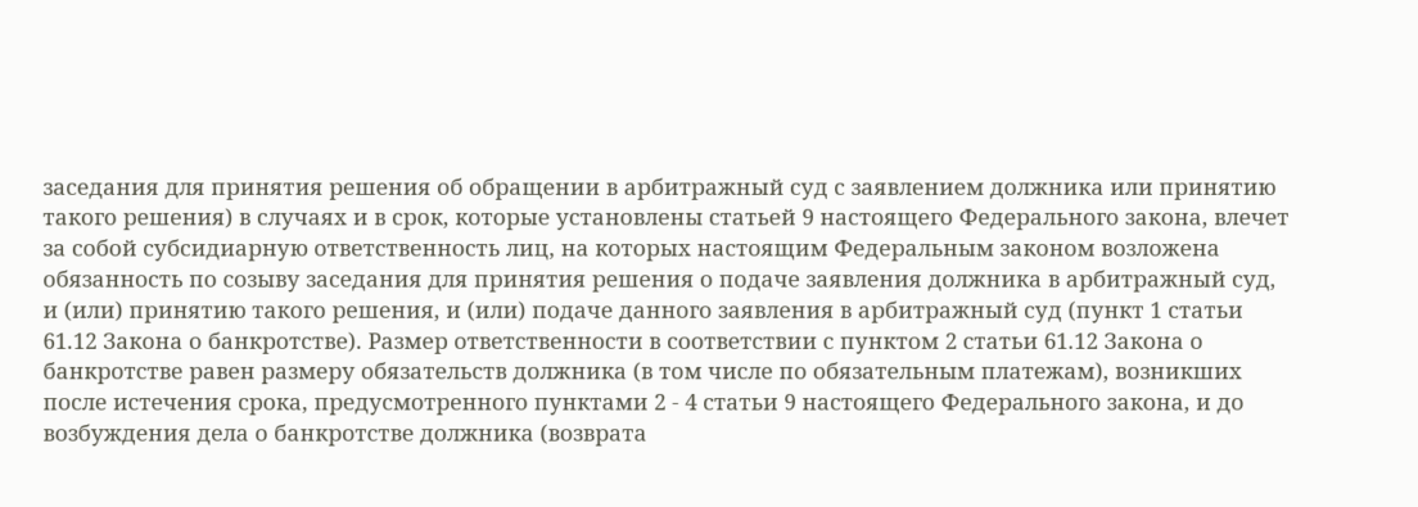заседания для принятия решения об обращении в арбитражный суд с заявлением должника или принятию такого решения) в случаях и в срок, которые установлены статьей 9 настоящего Федерального закона, влечет за собой субсидиарную ответственность лиц, на которых настоящим Федеральным законом возложена обязанность по созыву заседания для принятия решения о подаче заявления должника в арбитражный суд, и (или) принятию такого решения, и (или) подаче данного заявления в арбитражный суд (пункт 1 статьи 61.12 Закона о банкротстве). Размер ответственности в соответствии с пунктом 2 статьи 61.12 Закона о банкротстве равен размеру обязательств должника (в том числе по обязательным платежам), возникших после истечения срока, предусмотренного пунктами 2 - 4 статьи 9 настоящего Федерального закона, и до возбуждения дела о банкротстве должника (возврата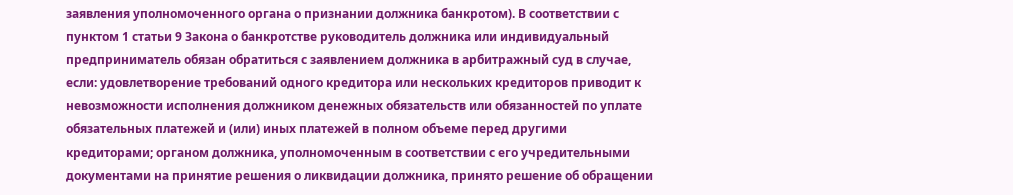заявления уполномоченного органа о признании должника банкротом). В соответствии с пунктом 1 статьи 9 Закона о банкротстве руководитель должника или индивидуальный предприниматель обязан обратиться с заявлением должника в арбитражный суд в случае, если: удовлетворение требований одного кредитора или нескольких кредиторов приводит к невозможности исполнения должником денежных обязательств или обязанностей по уплате обязательных платежей и (или) иных платежей в полном объеме перед другими кредиторами; органом должника, уполномоченным в соответствии с его учредительными документами на принятие решения о ликвидации должника, принято решение об обращении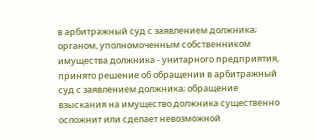в арбитражный суд с заявлением должника; органом, уполномоченным собственником имущества должника - унитарного предприятия, принято решение об обращении в арбитражный суд с заявлением должника; обращение взыскания на имущество должника существенно осложнит или сделает невозможной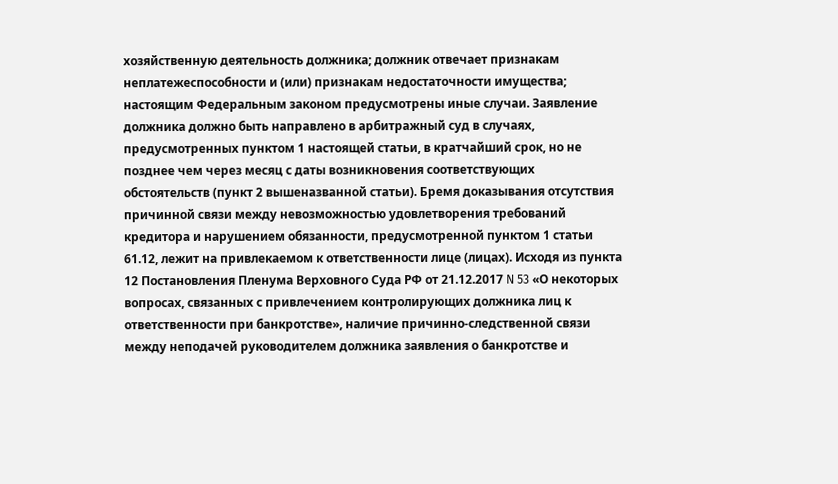хозяйственную деятельность должника; должник отвечает признакам неплатежеспособности и (или) признакам недостаточности имущества; настоящим Федеральным законом предусмотрены иные случаи. Заявление должника должно быть направлено в арбитражный суд в случаях, предусмотренных пунктом 1 настоящей статьи, в кратчайший срок, но не позднее чем через месяц с даты возникновения соответствующих обстоятельств (пункт 2 вышеназванной статьи). Бремя доказывания отсутствия причинной связи между невозможностью удовлетворения требований кредитора и нарушением обязанности, предусмотренной пунктом 1 статьи 61.12, лежит на привлекаемом к ответственности лице (лицах). Исходя из пункта 12 Постановления Пленума Верховного Суда РФ от 21.12.2017 N 53 «О некоторых вопросах, связанных с привлечением контролирующих должника лиц к ответственности при банкротстве», наличие причинно-следственной связи между неподачей руководителем должника заявления о банкротстве и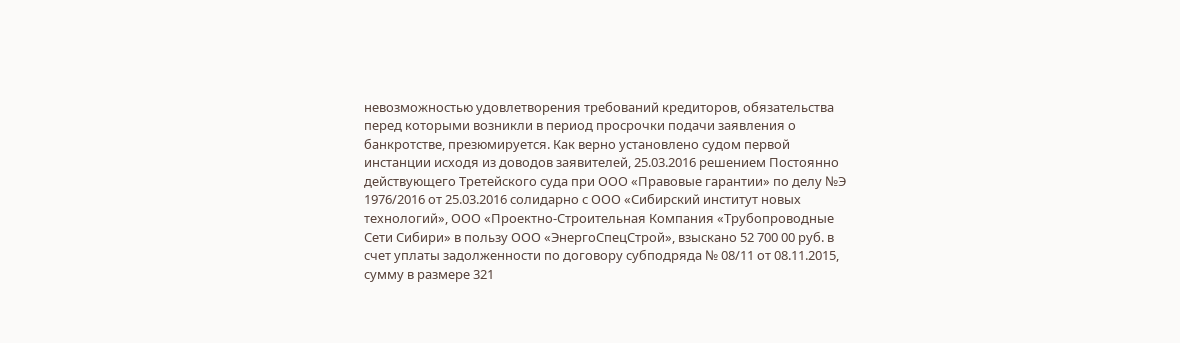невозможностью удовлетворения требований кредиторов, обязательства перед которыми возникли в период просрочки подачи заявления о банкротстве, презюмируется. Как верно установлено судом первой инстанции исходя из доводов заявителей, 25.03.2016 решением Постоянно действующего Третейского суда при ООО «Правовые гарантии» по делу №Э 1976/2016 от 25.03.2016 солидарно с ООО «Сибирский институт новых технологий», ООО «Проектно-Строительная Компания «Трубопроводные Сети Сибири» в пользу ООО «ЭнергоСпецСтрой», взыскано 52 700 00 руб. в счет уплаты задолженности по договору субподряда № 08/11 от 08.11.2015, сумму в размере 321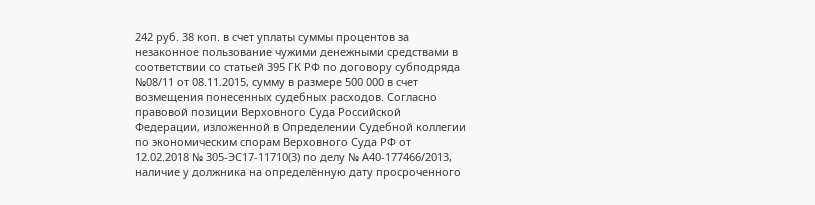242 руб. 38 коп. в счет уплаты суммы процентов за незаконное пользование чужими денежными средствами в соответствии со статьей 395 ГК РФ по договору субподряда №08/11 от 08.11.2015, сумму в размере 500 000 в счет возмещения понесенных судебных расходов. Согласно правовой позиции Верховного Суда Российской Федерации, изложенной в Определении Судебной коллегии по экономическим спорам Верховного Суда РФ от 12.02.2018 № 305-ЭС17-11710(3) по делу № А40-177466/2013, наличие у должника на определённую дату просроченного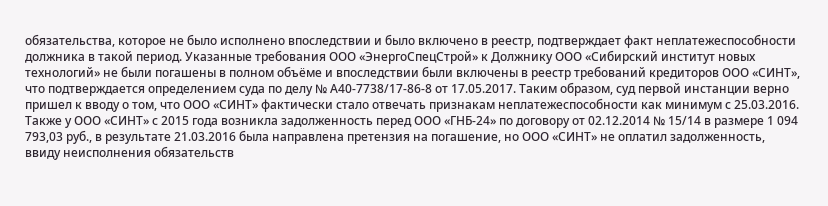обязательства, которое не было исполнено впоследствии и было включено в реестр, подтверждает факт неплатежеспособности должника в такой период. Указанные требования ООО «ЭнергоСпецСтрой» к Должнику ООО «Сибирский институт новых технологий» не были погашены в полном объёме и впоследствии были включены в реестр требований кредиторов ООО «СИНТ», что подтверждается определением суда по делу № А40-7738/17-86-8 от 17.05.2017. Таким образом, суд первой инстанции верно пришел к вводу о том, что ООО «СИНТ» фактически стало отвечать признакам неплатежеспособности как минимум с 25.03.2016. Также у ООО «СИНТ» с 2015 года возникла задолженность перед ООО «ГНБ-24» по договору от 02.12.2014 № 15/14 в размере 1 094 793,03 руб., в результате 21.03.2016 была направлена претензия на погашение, но ООО «СИНТ» не оплатил задолженность, ввиду неисполнения обязательств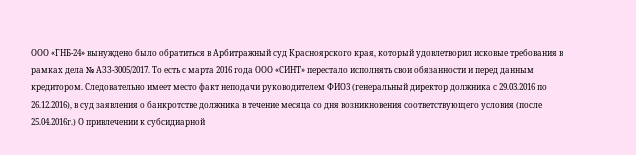ООО «ГНБ-24» вынуждено было обратиться в Арбитражный суд Красноярского края, который удовлетворил исковые требования в рамках дела № АЗЗ-3005/2017. То есть с марта 2016 года ООО «СИНТ» перестало исполнять свои обязанности и перед данным кредитором. Следовательно имеет место факт неподачи руководителем ФИО3 (генеральный директор должника с 29.03.2016 по 26.12.2016), в суд заявления о банкротстве должника в течение месяца со дня возникновения соответствующего условия (после 25.04.2016г.) О привлечении к субсидиарной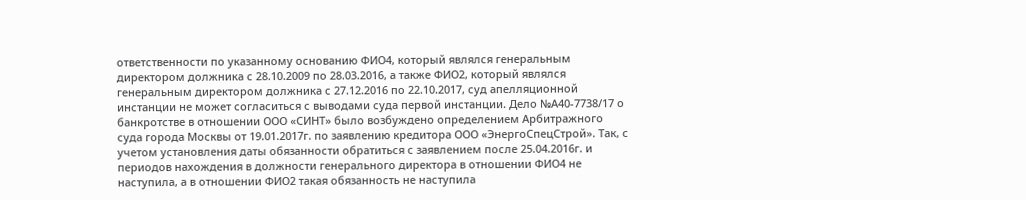ответственности по указанному основанию ФИО4, который являлся генеральным директором должника с 28.10.2009 по 28.03.2016, а также ФИО2, который являлся генеральным директором должника с 27.12.2016 по 22.10.2017, суд апелляционной инстанции не может согласиться с выводами суда первой инстанции. Дело №А40-7738/17 о банкротстве в отношении ООО «СИНТ» было возбуждено определением Арбитражного суда города Москвы от 19.01.2017г. по заявлению кредитора ООО «ЭнергоСпецСтрой». Так, с учетом установления даты обязанности обратиться с заявлением после 25.04.2016г. и периодов нахождения в должности генерального директора в отношении ФИО4 не наступила, а в отношении ФИО2 такая обязанность не наступила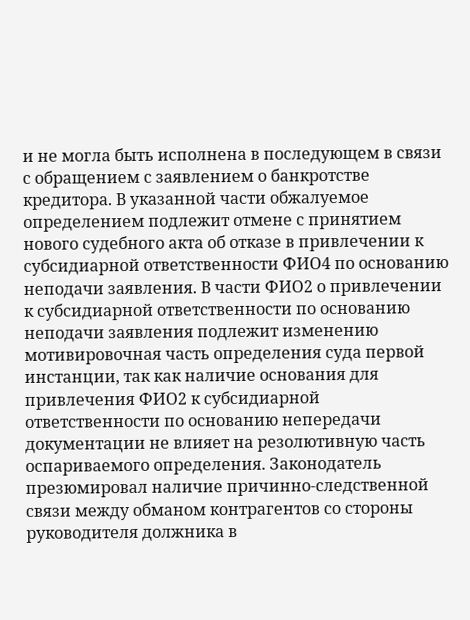и не могла быть исполнена в последующем в связи с обращением с заявлением о банкротстве кредитора. В указанной части обжалуемое определением подлежит отмене с принятием нового судебного акта об отказе в привлечении к субсидиарной ответственности ФИО4 по основанию неподачи заявления. В части ФИО2 о привлечении к субсидиарной ответственности по основанию неподачи заявления подлежит изменению мотивировочная часть определения суда первой инстанции, так как наличие основания для привлечения ФИО2 к субсидиарной ответственности по основанию непередачи документации не влияет на резолютивную часть оспариваемого определения. Законодатель презюмировал наличие причинно-следственной связи между обманом контрагентов со стороны руководителя должника в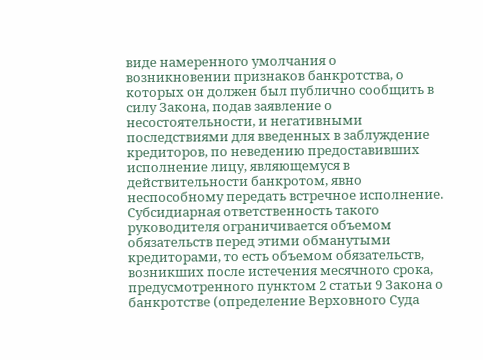виде намеренного умолчания о возникновении признаков банкротства, о которых он должен был публично сообщить в силу Закона, подав заявление о несостоятельности, и негативными последствиями для введенных в заблуждение кредиторов, по неведению предоставивших исполнение лицу, являющемуся в действительности банкротом, явно неспособному передать встречное исполнение. Субсидиарная ответственность такого руководителя ограничивается объемом обязательств перед этими обманутыми кредиторами, то есть объемом обязательств, возникших после истечения месячного срока, предусмотренного пунктом 2 статьи 9 Закона о банкротстве (определение Верховного Суда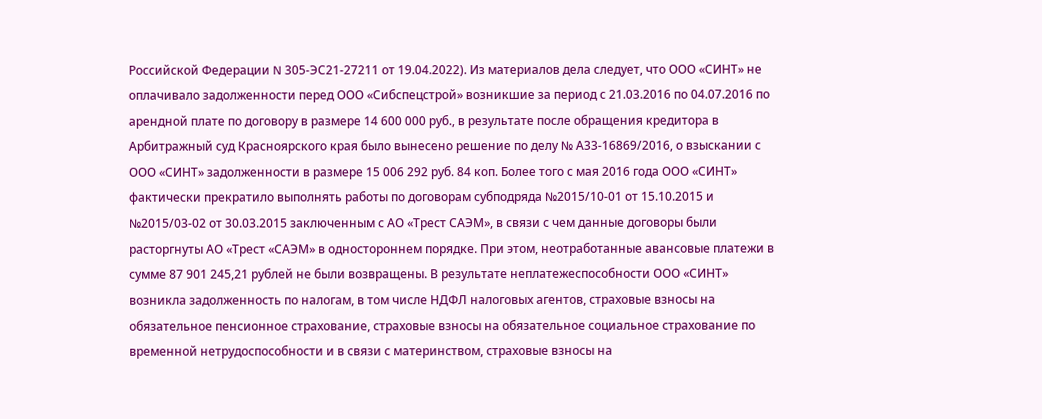Российской Федерации N 305-ЭС21-27211 от 19.04.2022). Из материалов дела следует, что ООО «СИНТ» не оплачивало задолженности перед ООО «Сибспецстрой» возникшие за период с 21.03.2016 по 04.07.2016 по арендной плате по договору в размере 14 600 000 руб., в результате после обращения кредитора в Арбитражный суд Красноярского края было вынесено решение по делу № А33-16869/2016, о взыскании с ООО «СИНТ» задолженности в размере 15 006 292 руб. 84 коп. Более того с мая 2016 года ООО «СИНТ» фактически прекратило выполнять работы по договорам субподряда №2015/10-01 от 15.10.2015 и №2015/03-02 от 30.03.2015 заключенным с АО «Трест САЭМ», в связи с чем данные договоры были расторгнуты АО «Трест «САЭМ» в одностороннем порядке. При этом, неотработанные авансовые платежи в сумме 87 901 245,21 рублей не были возвращены. В результате неплатежеспособности ООО «СИНТ» возникла задолженность по налогам, в том числе НДФЛ налоговых агентов, страховые взносы на обязательное пенсионное страхование, страховые взносы на обязательное социальное страхование по временной нетрудоспособности и в связи с материнством, страховые взносы на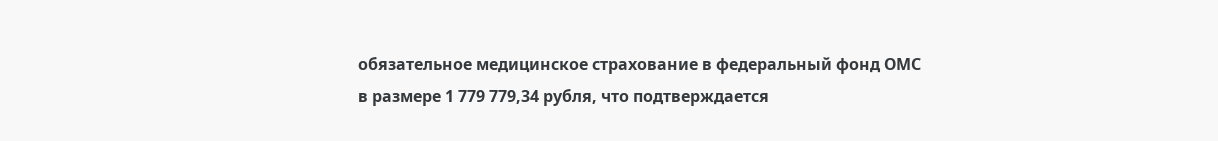обязательное медицинское страхование в федеральный фонд ОМС в размере 1 779 779,34 рубля, что подтверждается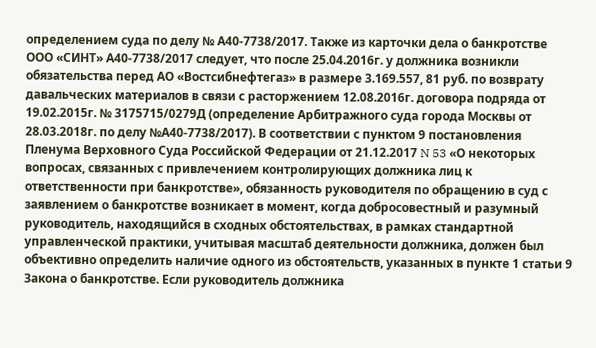определением суда по делу № А40-7738/2017. Также из карточки дела о банкротстве ООО «СИНТ» А40-7738/2017 следует, что после 25.04.2016г. у должника возникли обязательства перед АО «Востсибнефтегаз» в размере 3.169.557, 81 руб. по возврату давальческих материалов в связи с расторжением 12.08.2016г. договора подряда от 19.02.2015г. № 3175715/0279Д (определение Арбитражного суда города Москвы от 28.03.2018г. по делу №А40-7738/2017). В соответствии с пунктом 9 постановления Пленума Верховного Суда Российской Федерации от 21.12.2017 N 53 «О некоторых вопросах, связанных с привлечением контролирующих должника лиц к ответственности при банкротстве», обязанность руководителя по обращению в суд с заявлением о банкротстве возникает в момент, когда добросовестный и разумный руководитель, находящийся в сходных обстоятельствах, в рамках стандартной управленческой практики, учитывая масштаб деятельности должника, должен был объективно определить наличие одного из обстоятельств, указанных в пункте 1 статьи 9 Закона о банкротстве. Если руководитель должника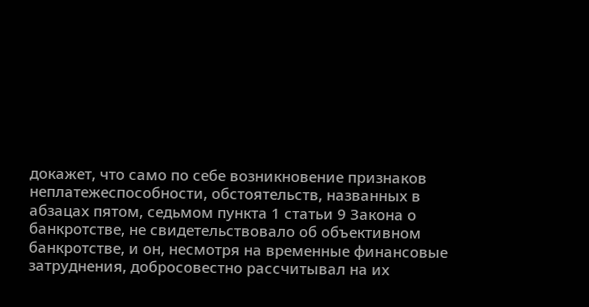докажет, что само по себе возникновение признаков неплатежеспособности, обстоятельств, названных в абзацах пятом, седьмом пункта 1 статьи 9 Закона о банкротстве, не свидетельствовало об объективном банкротстве, и он, несмотря на временные финансовые затруднения, добросовестно рассчитывал на их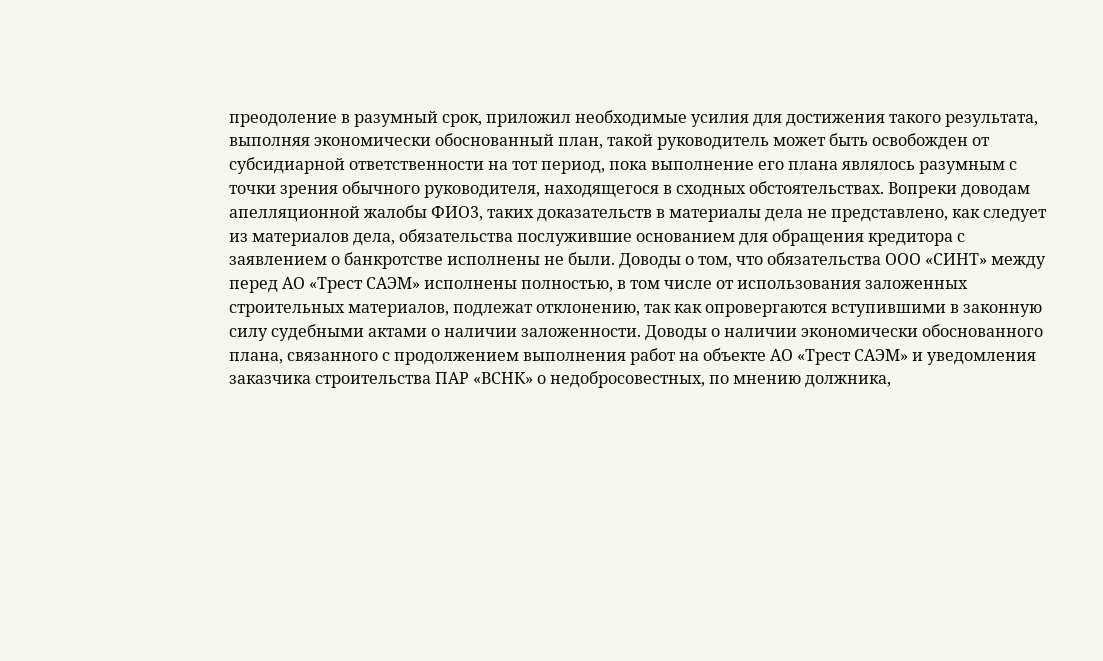преодоление в разумный срок, приложил необходимые усилия для достижения такого результата, выполняя экономически обоснованный план, такой руководитель может быть освобожден от субсидиарной ответственности на тот период, пока выполнение его плана являлось разумным с точки зрения обычного руководителя, находящегося в сходных обстоятельствах. Вопреки доводам апелляционной жалобы ФИО3, таких доказательств в материалы дела не представлено, как следует из материалов дела, обязательства послужившие основанием для обращения кредитора с заявлением о банкротстве исполнены не были. Доводы о том, что обязательства ООО «СИНТ» между перед АО «Трест САЭМ» исполнены полностью, в том числе от использования заложенных строительных материалов, подлежат отклонению, так как опровергаются вступившими в законную силу судебными актами о наличии заложенности. Доводы о наличии экономически обоснованного плана, связанного с продолжением выполнения работ на объекте АО «Трест САЭМ» и уведомления заказчика строительства ПАР «ВСНК» о недобросовестных, по мнению должника,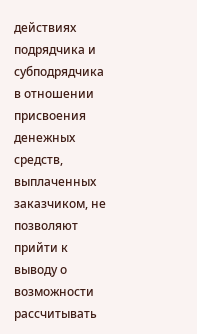действиях подрядчика и субподрядчика в отношении присвоения денежных средств, выплаченных заказчиком, не позволяют прийти к выводу о возможности рассчитывать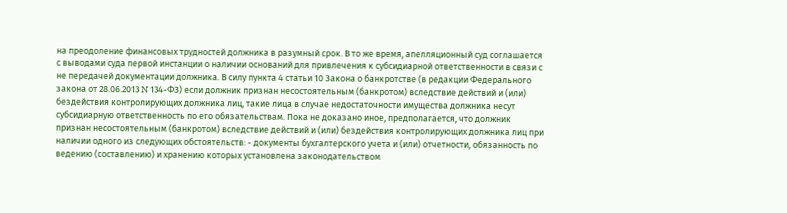на преодоление финансовых трудностей должника в разумный срок. В то же время, апелляционный суд соглашается с выводами суда первой инстанции о наличии оснований для привлечения к субсидиарной ответственности в связи с не передачей документации должника. В силу пункта 4 статьи 10 Закона о банкротстве (в редакции Федерального закона от 28.06.2013 N 134-ФЗ) если должник признан несостоятельным (банкротом) вследствие действий и (или) бездействия контролирующих должника лиц, такие лица в случае недостаточности имущества должника несут субсидиарную ответственность по его обязательствам. Пока не доказано иное, предполагается, что должник признан несостоятельным (банкротом) вследствие действий и (или) бездействия контролирующих должника лиц при наличии одного из следующих обстоятельств: - документы бухгалтерского учета и (или) отчетности, обязанность по ведению (составлению) и хранению которых установлена законодательством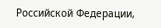Российской Федерации,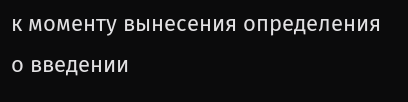к моменту вынесения определения о введении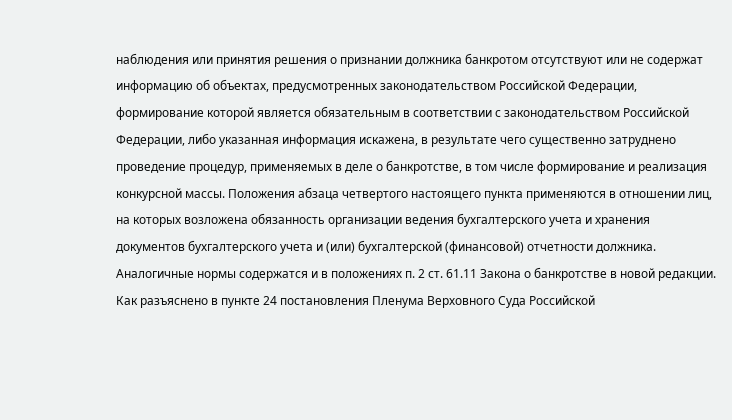наблюдения или принятия решения о признании должника банкротом отсутствуют или не содержат информацию об объектах, предусмотренных законодательством Российской Федерации, формирование которой является обязательным в соответствии с законодательством Российской Федерации, либо указанная информация искажена, в результате чего существенно затруднено проведение процедур, применяемых в деле о банкротстве, в том числе формирование и реализация конкурсной массы. Положения абзаца четвертого настоящего пункта применяются в отношении лиц, на которых возложена обязанность организации ведения бухгалтерского учета и хранения документов бухгалтерского учета и (или) бухгалтерской (финансовой) отчетности должника. Аналогичные нормы содержатся и в положениях п. 2 ст. 61.11 Закона о банкротстве в новой редакции. Как разъяснено в пункте 24 постановления Пленума Верховного Суда Российской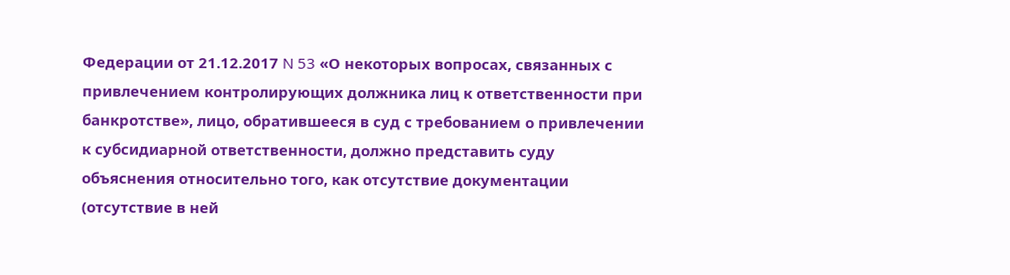Федерации от 21.12.2017 N 53 «О некоторых вопросах, связанных с привлечением контролирующих должника лиц к ответственности при банкротстве», лицо, обратившееся в суд с требованием о привлечении к субсидиарной ответственности, должно представить суду объяснения относительно того, как отсутствие документации (отсутствие в ней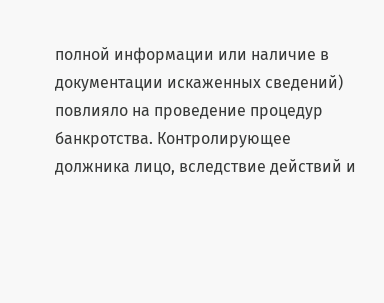полной информации или наличие в документации искаженных сведений) повлияло на проведение процедур банкротства. Контролирующее должника лицо, вследствие действий и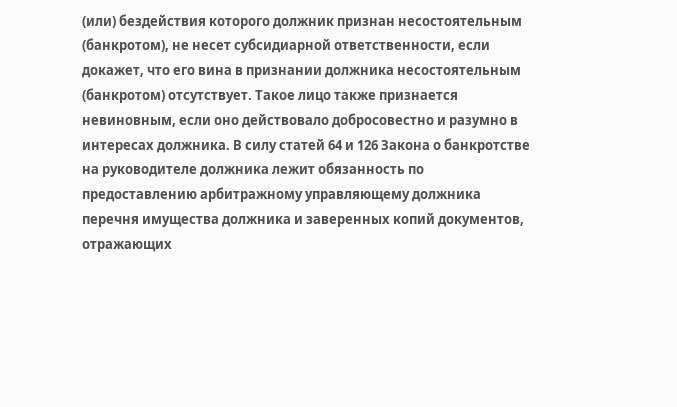(или) бездействия которого должник признан несостоятельным (банкротом), не несет субсидиарной ответственности, если докажет, что его вина в признании должника несостоятельным (банкротом) отсутствует. Такое лицо также признается невиновным, если оно действовало добросовестно и разумно в интересах должника. В силу статей 64 и 126 Закона о банкротстве на руководителе должника лежит обязанность по предоставлению арбитражному управляющему должника перечня имущества должника и заверенных копий документов, отражающих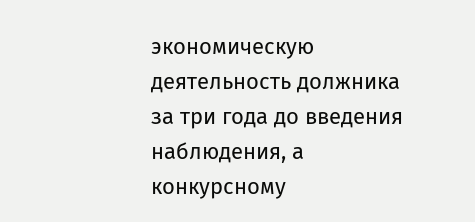экономическую деятельность должника за три года до введения наблюдения, а конкурсному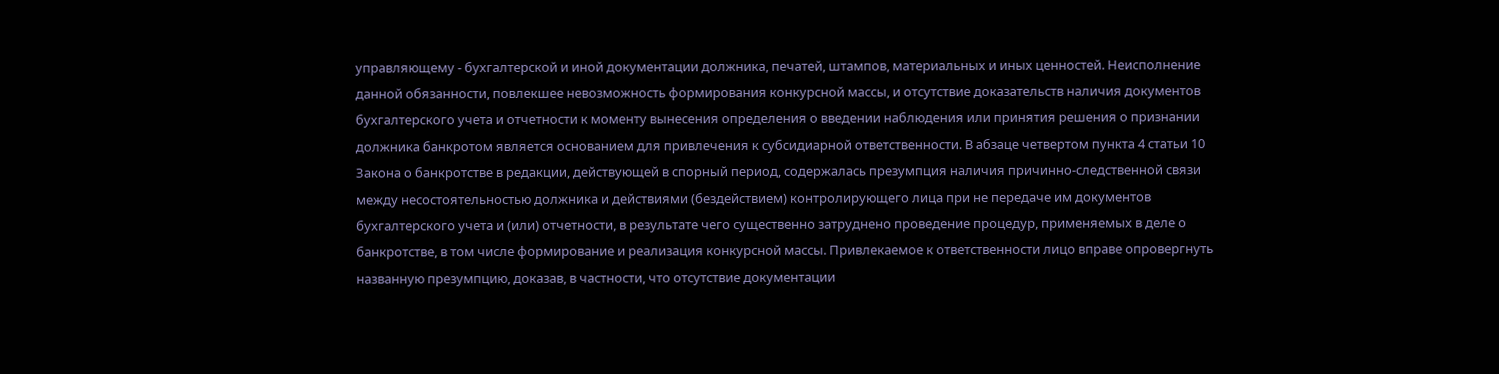управляющему - бухгалтерской и иной документации должника, печатей, штампов, материальных и иных ценностей. Неисполнение данной обязанности, повлекшее невозможность формирования конкурсной массы, и отсутствие доказательств наличия документов бухгалтерского учета и отчетности к моменту вынесения определения о введении наблюдения или принятия решения о признании должника банкротом является основанием для привлечения к субсидиарной ответственности. В абзаце четвертом пункта 4 статьи 10 Закона о банкротстве в редакции, действующей в спорный период, содержалась презумпция наличия причинно-следственной связи между несостоятельностью должника и действиями (бездействием) контролирующего лица при не передаче им документов бухгалтерского учета и (или) отчетности, в результате чего существенно затруднено проведение процедур, применяемых в деле о банкротстве, в том числе формирование и реализация конкурсной массы. Привлекаемое к ответственности лицо вправе опровергнуть названную презумпцию, доказав, в частности, что отсутствие документации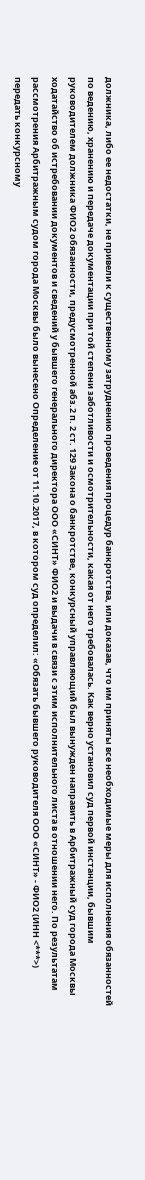должника, либо ее недостатки, не привели к существенному затруднению проведения процедур банкротства, или доказав, что им приняты все необходимые меры для исполнения обязанностей по ведению, хранению и передаче документации при той степени заботливости и осмотрительности, какая от него требовалась. Как верно установил суд первой инстанции, бывшим руководителем должника ФИО2 обязанности, предусмотренной абз.2 п. 2 ст. 129 Закона о банкротстве, конкурсный управляющий был вынужден направить в Арбитражный суд города Москвы ходатайство об истребовании документов и сведений у бывшего генерального директора ООО «СИНТ» ФИО2 и выдачи в связи с этим исполнительного листа в отношении него. По результатам рассмотрения Арбитражным судом города Москвы было вынесено Определение от 11.10.2017, в котором суд определил: «Обязать бывшего руководителя ООО «СИНТ» - ФИО2 (ИНН <***>) передать конкурсному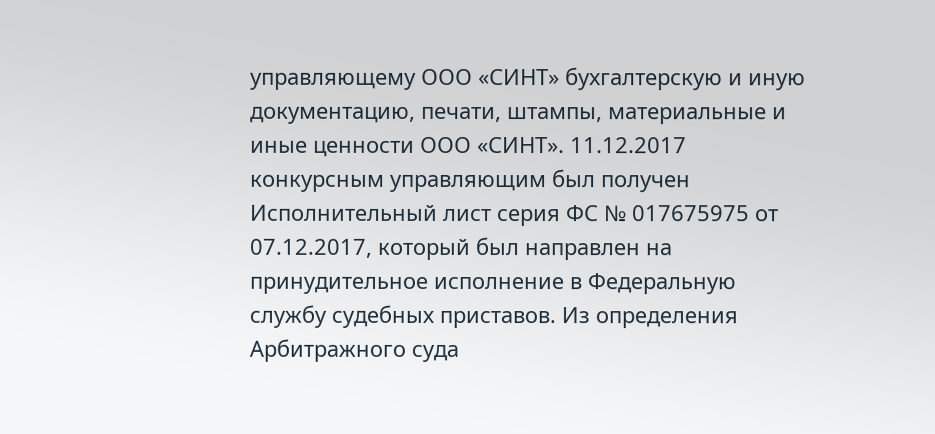управляющему ООО «СИНТ» бухгалтерскую и иную документацию, печати, штампы, материальные и иные ценности ООО «СИНТ». 11.12.2017 конкурсным управляющим был получен Исполнительный лист серия ФС № 017675975 от 07.12.2017, который был направлен на принудительное исполнение в Федеральную службу судебных приставов. Из определения Арбитражного суда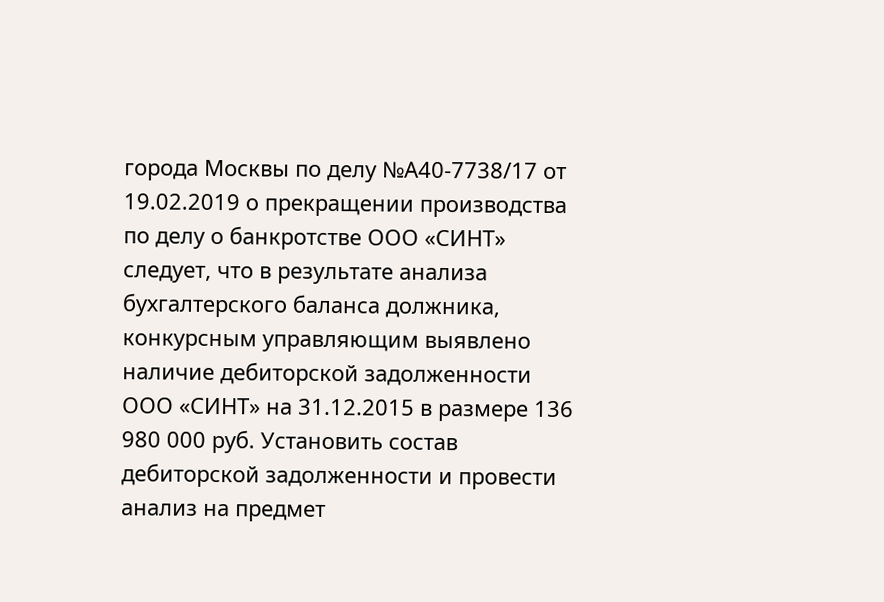города Москвы по делу №А40-7738/17 от 19.02.2019 о прекращении производства по делу о банкротстве ООО «СИНТ» следует, что в результате анализа бухгалтерского баланса должника, конкурсным управляющим выявлено наличие дебиторской задолженности ООО «СИНТ» на 31.12.2015 в размере 136 980 000 руб. Установить состав дебиторской задолженности и провести анализ на предмет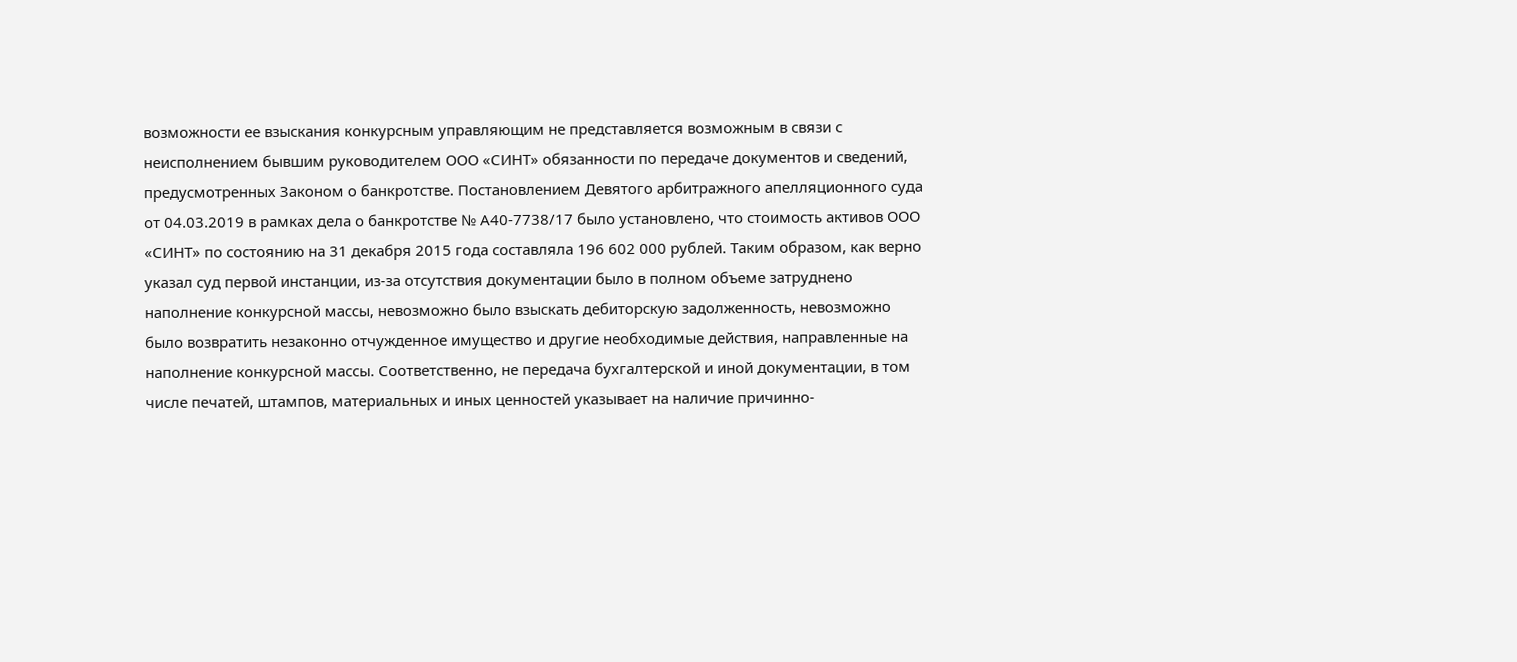возможности ее взыскания конкурсным управляющим не представляется возможным в связи с неисполнением бывшим руководителем ООО «СИНТ» обязанности по передаче документов и сведений, предусмотренных Законом о банкротстве. Постановлением Девятого арбитражного апелляционного суда от 04.03.2019 в рамках дела о банкротстве № А40-7738/17 было установлено, что стоимость активов ООО «СИНТ» по состоянию на 31 декабря 2015 года составляла 196 602 000 рублей. Таким образом, как верно указал суд первой инстанции, из-за отсутствия документации было в полном объеме затруднено наполнение конкурсной массы, невозможно было взыскать дебиторскую задолженность, невозможно было возвратить незаконно отчужденное имущество и другие необходимые действия, направленные на наполнение конкурсной массы. Соответственно, не передача бухгалтерской и иной документации, в том числе печатей, штампов, материальных и иных ценностей указывает на наличие причинно-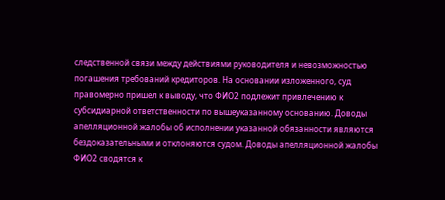следственной связи между действиями руководителя и невозможностью погашения требований кредиторов. На основании изложенного, суд правомерно пришел к выводу, что ФИО2 подлежит привлечению к субсидиарной ответственности по вышеуказанному основанию. Доводы апелляционной жалобы об исполнении указанной обязанности являются бездоказательными и отклоняются судом. Доводы апелляционной жалобы ФИО2 сводятся к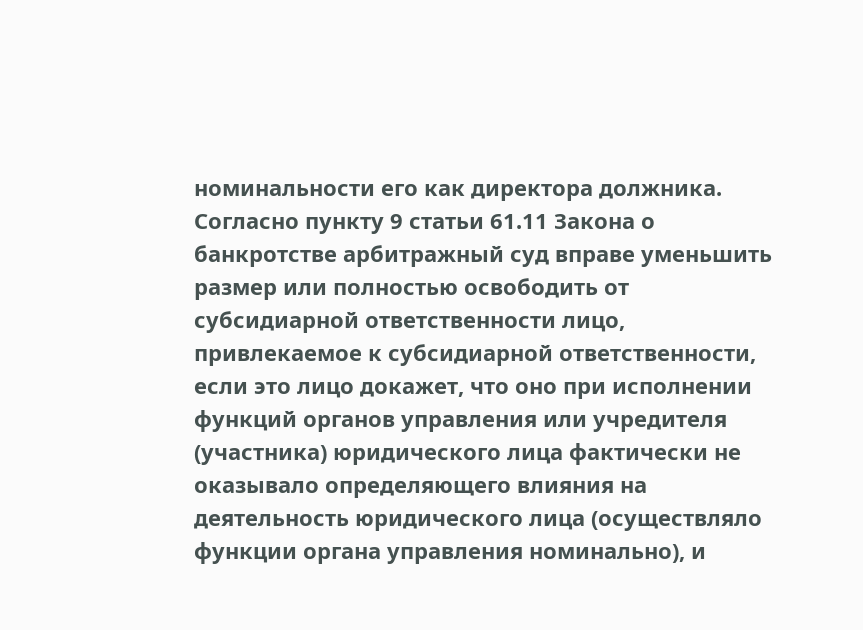номинальности его как директора должника. Согласно пункту 9 статьи 61.11 Закона о банкротстве арбитражный суд вправе уменьшить размер или полностью освободить от субсидиарной ответственности лицо, привлекаемое к субсидиарной ответственности, если это лицо докажет, что оно при исполнении функций органов управления или учредителя (участника) юридического лица фактически не оказывало определяющего влияния на деятельность юридического лица (осуществляло функции органа управления номинально), и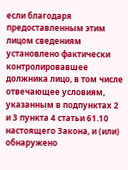если благодаря предоставленным этим лицом сведениям установлено фактически контролировавшее должника лицо, в том числе отвечающее условиям, указанным в подпунктах 2 и 3 пункта 4 статьи 61.10 настоящего Закона, и (или) обнаружено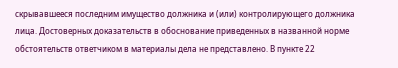скрывавшееся последним имущество должника и (или) контролирующего должника лица. Достоверных доказательств в обоснование приведенных в названной норме обстоятельств ответчиком в материалы дела не представлено. В пункте 22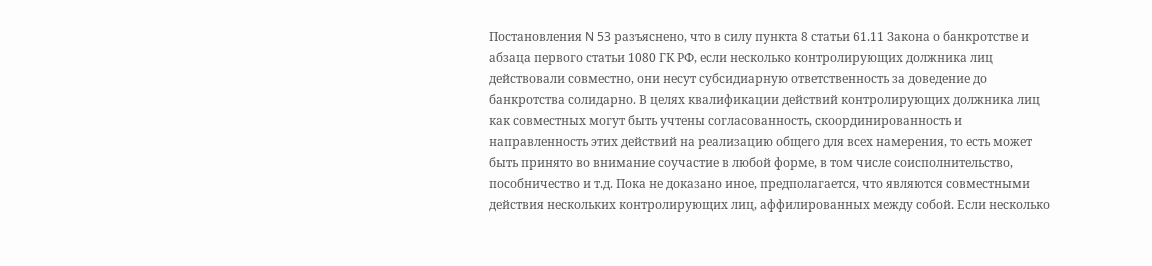Постановления N 53 разъяснено, что в силу пункта 8 статьи 61.11 Закона о банкротстве и абзаца первого статьи 1080 ГК РФ, если несколько контролирующих должника лиц действовали совместно, они несут субсидиарную ответственность за доведение до банкротства солидарно. В целях квалификации действий контролирующих должника лиц как совместных могут быть учтены согласованность, скоординированность и направленность этих действий на реализацию общего для всех намерения, то есть может быть принято во внимание соучастие в любой форме, в том числе соисполнительство, пособничество и т.д. Пока не доказано иное, предполагается, что являются совместными действия нескольких контролирующих лиц, аффилированных между собой. Если несколько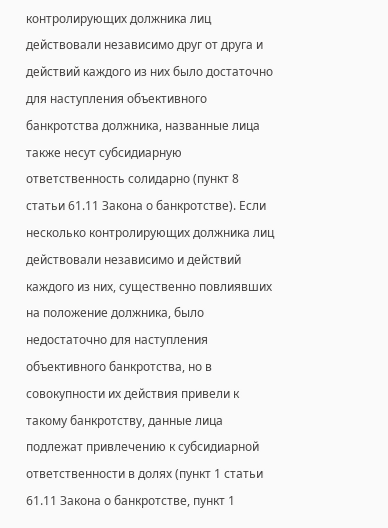контролирующих должника лиц действовали независимо друг от друга и действий каждого из них было достаточно для наступления объективного банкротства должника, названные лица также несут субсидиарную ответственность солидарно (пункт 8 статьи 61.11 Закона о банкротстве). Если несколько контролирующих должника лиц действовали независимо и действий каждого из них, существенно повлиявших на положение должника, было недостаточно для наступления объективного банкротства, но в совокупности их действия привели к такому банкротству, данные лица подлежат привлечению к субсидиарной ответственности в долях (пункт 1 статьи 61.11 Закона о банкротстве, пункт 1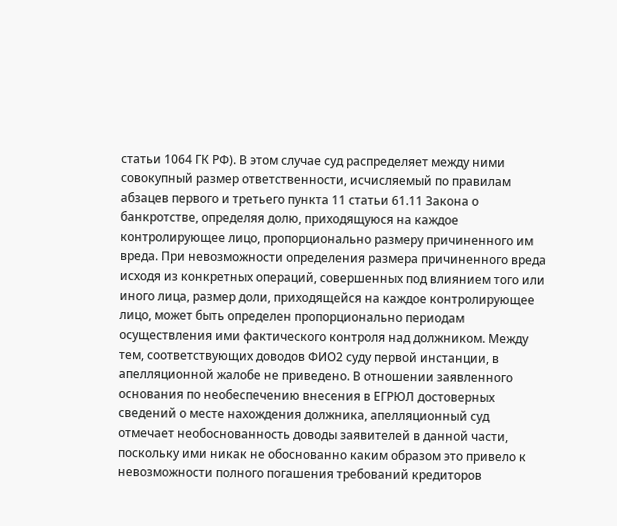статьи 1064 ГК РФ). В этом случае суд распределяет между ними совокупный размер ответственности, исчисляемый по правилам абзацев первого и третьего пункта 11 статьи 61.11 Закона о банкротстве, определяя долю, приходящуюся на каждое контролирующее лицо, пропорционально размеру причиненного им вреда. При невозможности определения размера причиненного вреда исходя из конкретных операций, совершенных под влиянием того или иного лица, размер доли, приходящейся на каждое контролирующее лицо, может быть определен пропорционально периодам осуществления ими фактического контроля над должником. Между тем, соответствующих доводов ФИО2 суду первой инстанции, в апелляционной жалобе не приведено. В отношении заявленного основания по необеспечению внесения в ЕГРЮЛ достоверных сведений о месте нахождения должника, апелляционный суд отмечает необоснованность доводы заявителей в данной части, поскольку ими никак не обоснованно каким образом это привело к невозможности полного погашения требований кредиторов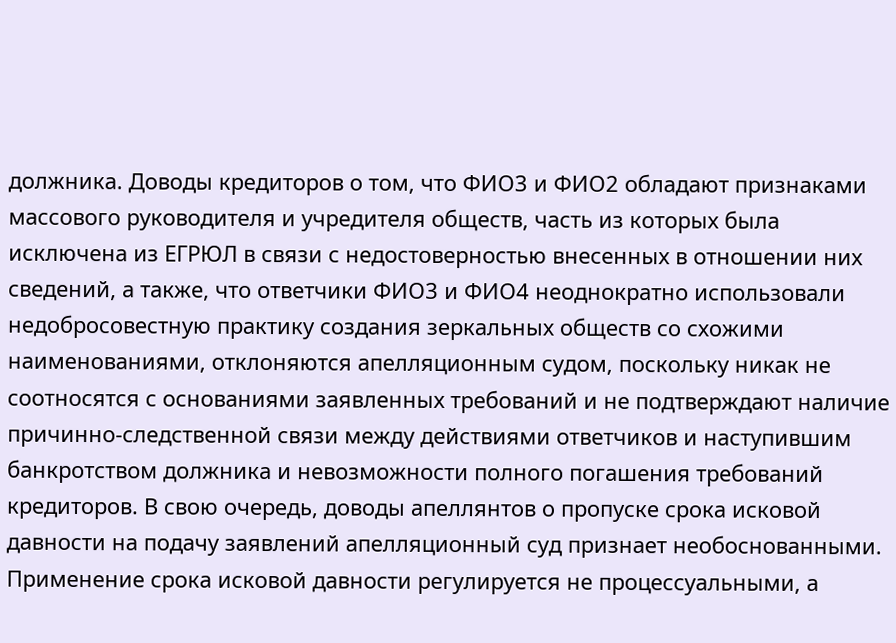должника. Доводы кредиторов о том, что ФИО3 и ФИО2 обладают признаками массового руководителя и учредителя обществ, часть из которых была исключена из ЕГРЮЛ в связи с недостоверностью внесенных в отношении них сведений, а также, что ответчики ФИО3 и ФИО4 неоднократно использовали недобросовестную практику создания зеркальных обществ со схожими наименованиями, отклоняются апелляционным судом, поскольку никак не соотносятся с основаниями заявленных требований и не подтверждают наличие причинно-следственной связи между действиями ответчиков и наступившим банкротством должника и невозможности полного погашения требований кредиторов. В свою очередь, доводы апеллянтов о пропуске срока исковой давности на подачу заявлений апелляционный суд признает необоснованными. Применение срока исковой давности регулируется не процессуальными, а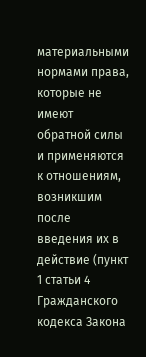материальными нормами права, которые не имеют обратной силы и применяются к отношениям, возникшим после введения их в действие (пункт 1 статьи 4 Гражданского кодекса Закона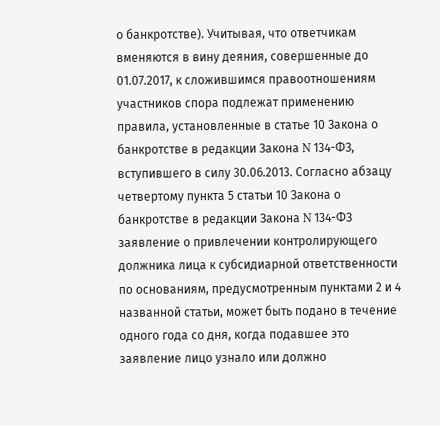о банкротстве). Учитывая, что ответчикам вменяются в вину деяния, совершенные до 01.07.2017, к сложившимся правоотношениям участников спора подлежат применению правила, установленные в статье 10 Закона о банкротстве в редакции Закона N 134-ФЗ, вступившего в силу 30.06.2013. Согласно абзацу четвертому пункта 5 статьи 10 Закона о банкротстве в редакции Закона N 134-ФЗ заявление о привлечении контролирующего должника лица к субсидиарной ответственности по основаниям, предусмотренным пунктами 2 и 4 названной статьи, может быть подано в течение одного года со дня, когда подавшее это заявление лицо узнало или должно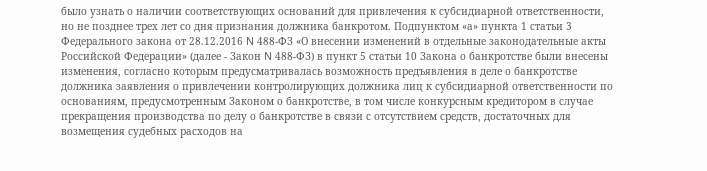было узнать о наличии соответствующих оснований для привлечения к субсидиарной ответственности, но не позднее трех лет со дня признания должника банкротом. Подпунктом «а» пункта 1 статьи 3 Федерального закона от 28.12.2016 N 488-ФЗ «О внесении изменений в отдельные законодательные акты Российской Федерации» (далее - Закон N 488-ФЗ) в пункт 5 статьи 10 Закона о банкротстве были внесены изменения, согласно которым предусматривалась возможность предъявления в деле о банкротстве должника заявления о привлечении контролирующих должника лиц к субсидиарной ответственности по основаниям, предусмотренным Законом о банкротстве, в том числе конкурсным кредитором в случае прекращения производства по делу о банкротстве в связи с отсутствием средств, достаточных для возмещения судебных расходов на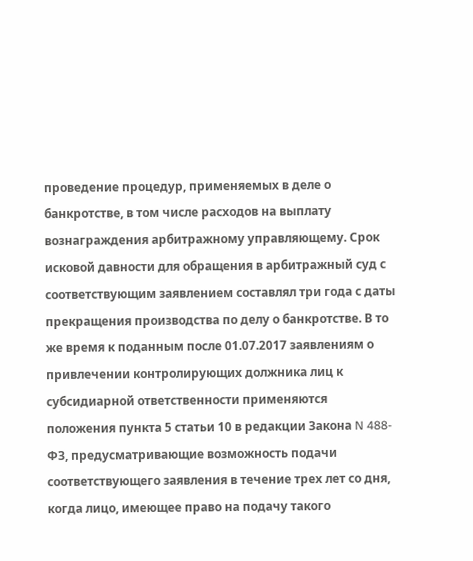проведение процедур, применяемых в деле о банкротстве, в том числе расходов на выплату вознаграждения арбитражному управляющему. Срок исковой давности для обращения в арбитражный суд с соответствующим заявлением составлял три года с даты прекращения производства по делу о банкротстве. В то же время к поданным после 01.07.2017 заявлениям о привлечении контролирующих должника лиц к субсидиарной ответственности применяются положения пункта 5 статьи 10 в редакции Закона N 488-ФЗ, предусматривающие возможность подачи соответствующего заявления в течение трех лет со дня, когда лицо, имеющее право на подачу такого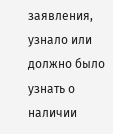заявления, узнало или должно было узнать о наличии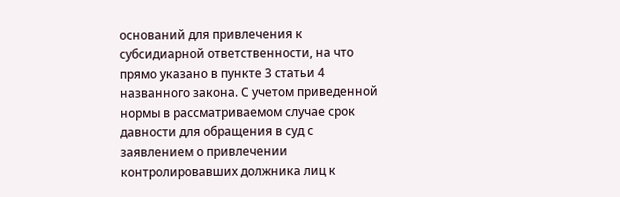оснований для привлечения к субсидиарной ответственности, на что прямо указано в пункте 3 статьи 4 названного закона. С учетом приведенной нормы в рассматриваемом случае срок давности для обращения в суд с заявлением о привлечении контролировавших должника лиц к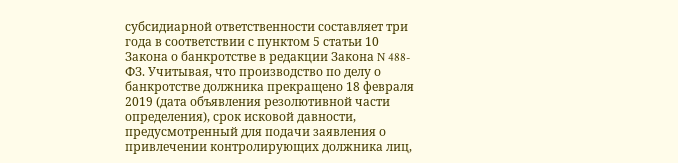субсидиарной ответственности составляет три года в соответствии с пунктом 5 статьи 10 Закона о банкротстве в редакции Закона N 488-ФЗ. Учитывая, что производство по делу о банкротстве должника прекращено 18 февраля 2019 (дата объявления резолютивной части определения), срок исковой давности, предусмотренный для подачи заявления о привлечении контролирующих должника лиц,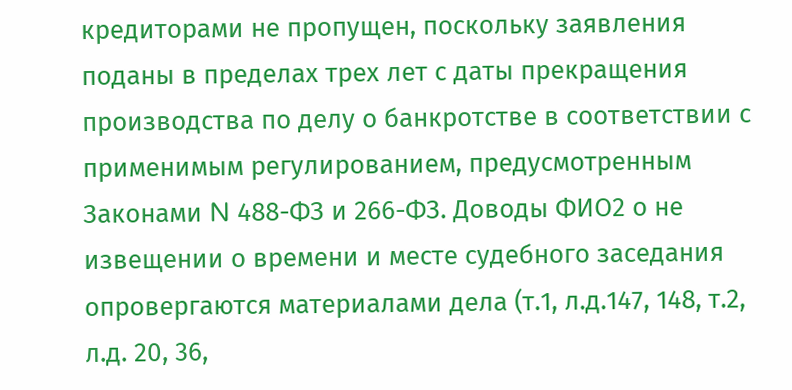кредиторами не пропущен, поскольку заявления поданы в пределах трех лет с даты прекращения производства по делу о банкротстве в соответствии с применимым регулированием, предусмотренным Законами N 488-ФЗ и 266-ФЗ. Доводы ФИО2 о не извещении о времени и месте судебного заседания опровергаются материалами дела (т.1, л.д.147, 148, т.2, л.д. 20, 36,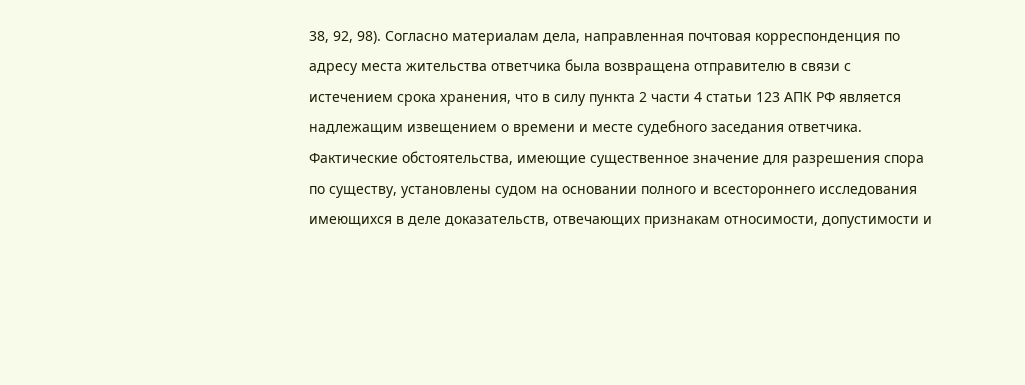38, 92, 98). Согласно материалам дела, направленная почтовая корреспонденция по адресу места жительства ответчика была возвращена отправителю в связи с истечением срока хранения, что в силу пункта 2 части 4 статьи 123 АПК РФ является надлежащим извещением о времени и месте судебного заседания ответчика. Фактические обстоятельства, имеющие существенное значение для разрешения спора по существу, установлены судом на основании полного и всестороннего исследования имеющихся в деле доказательств, отвечающих признакам относимости, допустимости и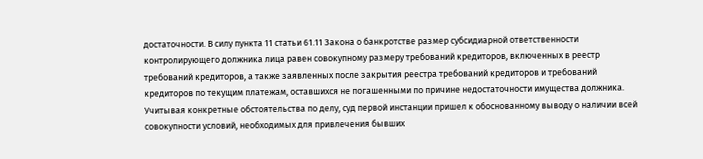достаточности. В силу пункта 11 статьи 61.11 Закона о банкротстве размер субсидиарной ответственности контролирующего должника лица равен совокупному размеру требований кредиторов, включенных в реестр требований кредиторов, а также заявленных после закрытия реестра требований кредиторов и требований кредиторов по текущим платежам, оставшихся не погашенными по причине недостаточности имущества должника. Учитывая конкретные обстоятельства по делу, суд первой инстанции пришел к обоснованному выводу о наличии всей совокупности условий, необходимых для привлечения бывших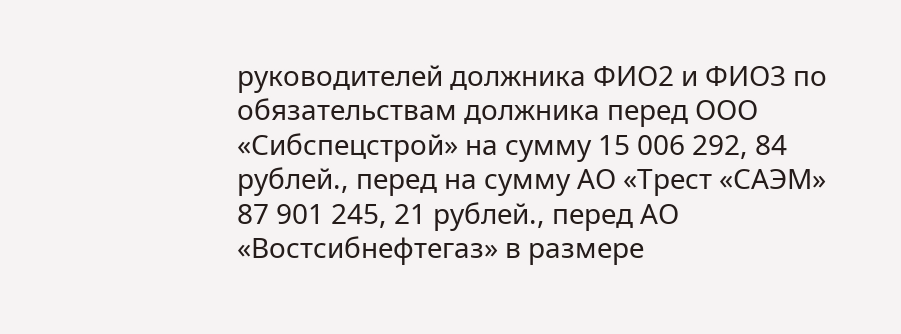руководителей должника ФИО2 и ФИО3 по обязательствам должника перед ООО «Сибспецстрой» на сумму 15 006 292, 84 рублей., перед на сумму АО «Трест «САЭМ» 87 901 245, 21 рублей., перед АО «Востсибнефтегаз» в размере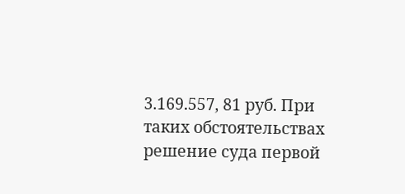3.169.557, 81 руб. При таких обстоятельствах решение суда первой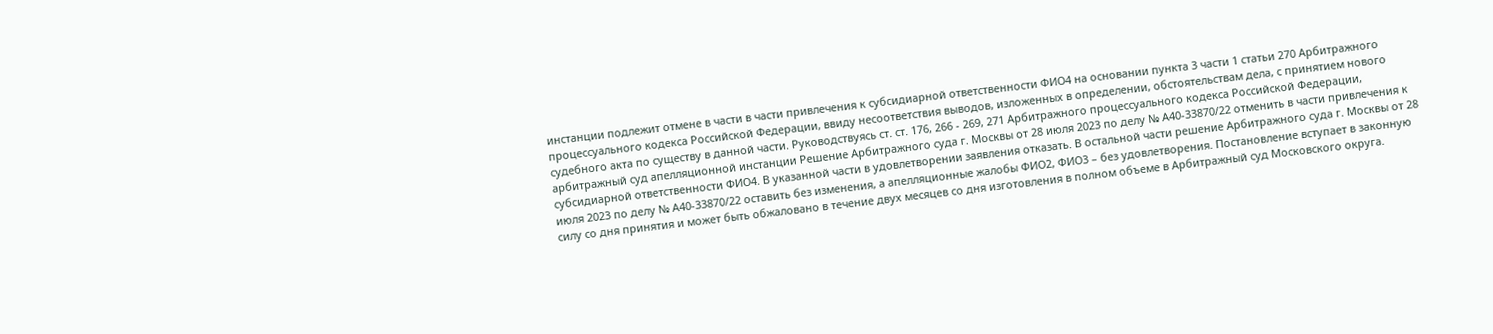инстанции подлежит отмене в части в части привлечения к субсидиарной ответственности ФИО4 на основании пункта 3 части 1 статьи 270 Арбитражного процессуального кодекса Российской Федерации, ввиду несоответствия выводов, изложенных в определении, обстоятельствам дела, с принятием нового судебного акта по существу в данной части. Руководствуясь ст. ст. 176, 266 - 269, 271 Арбитражного процессуального кодекса Российской Федерации, арбитражный суд апелляционной инстанции Решение Арбитражного суда г. Москвы от 28 июля 2023 по делу № А40-33870/22 отменить в части привлечения к субсидиарной ответственности ФИО4. В указанной части в удовлетворении заявления отказать. В остальной части решение Арбитражного суда г. Москвы от 28 июля 2023 по делу № А40-33870/22 оставить без изменения, а апелляционные жалобы ФИО2, ФИО3 – без удовлетворения. Постановление вступает в законную силу со дня принятия и может быть обжаловано в течение двух месяцев со дня изготовления в полном объеме в Арбитражный суд Московского округа.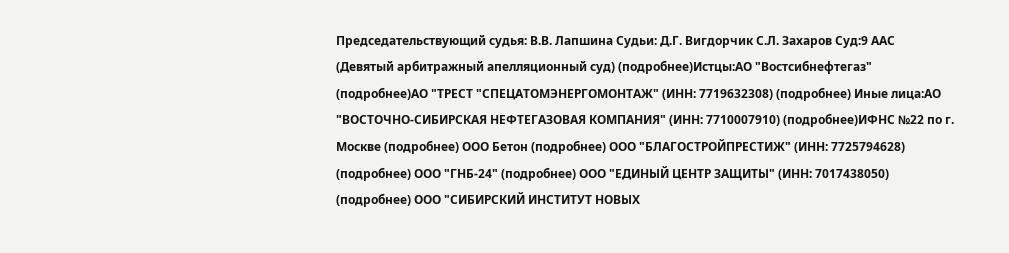Председательствующий судья: В.В. Лапшина Судьи: Д.Г. Вигдорчик С.Л. Захаров Суд:9 ААС (Девятый арбитражный апелляционный суд) (подробнее)Истцы:АО "Востсибнефтегаз" (подробнее)АО "ТРЕСТ "СПЕЦАТОМЭНЕРГОМОНТАЖ" (ИНН: 7719632308) (подробнее) Иные лица:АО "ВОСТОЧНО-СИБИРСКАЯ НЕФТЕГАЗОВАЯ КОМПАНИЯ" (ИНН: 7710007910) (подробнее)ИФНС №22 по г. Москве (подробнее) ООО Бетон (подробнее) ООО "БЛАГОСТРОЙПРЕСТИЖ" (ИНН: 7725794628) (подробнее) ООО "ГНБ-24" (подробнее) ООО "ЕДИНЫЙ ЦЕНТР ЗАЩИТЫ" (ИНН: 7017438050) (подробнее) ООО "СИБИРСКИЙ ИНСТИТУТ НОВЫХ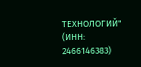ТЕХНОЛОГИЙ" (ИНН: 2466146383)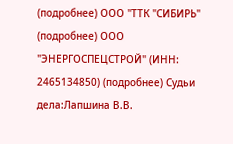(подробнее) ООО "ТТК "СИБИРЬ" (подробнее) ООО "ЭНЕРГОСПЕЦСТРОЙ" (ИНН: 2465134850) (подробнее) Судьи дела:Лапшина В.В.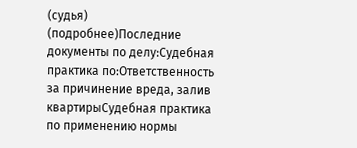(судья) (подробнее)Последние документы по делу:Судебная практика по:Ответственность за причинение вреда, залив квартирыСудебная практика по применению нормы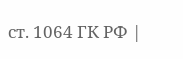ст. 1064 ГК РФ |